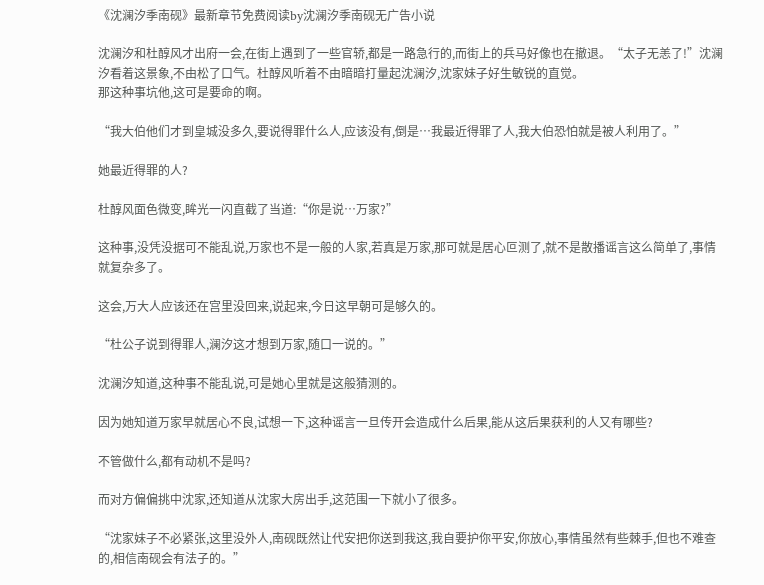《沈澜汐季南砚》最新章节免费阅读by沈澜汐季南砚无广告小说

沈澜汐和杜醇风才出府一会,在街上遇到了一些官轿,都是一路急行的,而街上的兵马好像也在撤退。“太子无恙了!”沈澜汐看着这景象,不由松了口气。杜醇风听着不由暗暗打量起沈澜汐,沈家妹子好生敏锐的直觉。
那这种事坑他,这可是要命的啊。

“我大伯他们才到皇城没多久,要说得罪什么人,应该没有,倒是…我最近得罪了人,我大伯恐怕就是被人利用了。”

她最近得罪的人?

杜醇风面色微变,眸光一闪直截了当道:“你是说…万家?”

这种事,没凭没据可不能乱说,万家也不是一般的人家,若真是万家,那可就是居心叵测了,就不是散播谣言这么简单了,事情就复杂多了。

这会,万大人应该还在宫里没回来,说起来,今日这早朝可是够久的。

“杜公子说到得罪人,澜汐这才想到万家,随口一说的。”

沈澜汐知道,这种事不能乱说,可是她心里就是这般猜测的。

因为她知道万家早就居心不良,试想一下,这种谣言一旦传开会造成什么后果,能从这后果获利的人又有哪些?

不管做什么,都有动机不是吗?

而对方偏偏挑中沈家,还知道从沈家大房出手,这范围一下就小了很多。

“沈家妹子不必紧张,这里没外人,南砚既然让代安把你送到我这,我自要护你平安,你放心,事情虽然有些棘手,但也不难查的,相信南砚会有法子的。”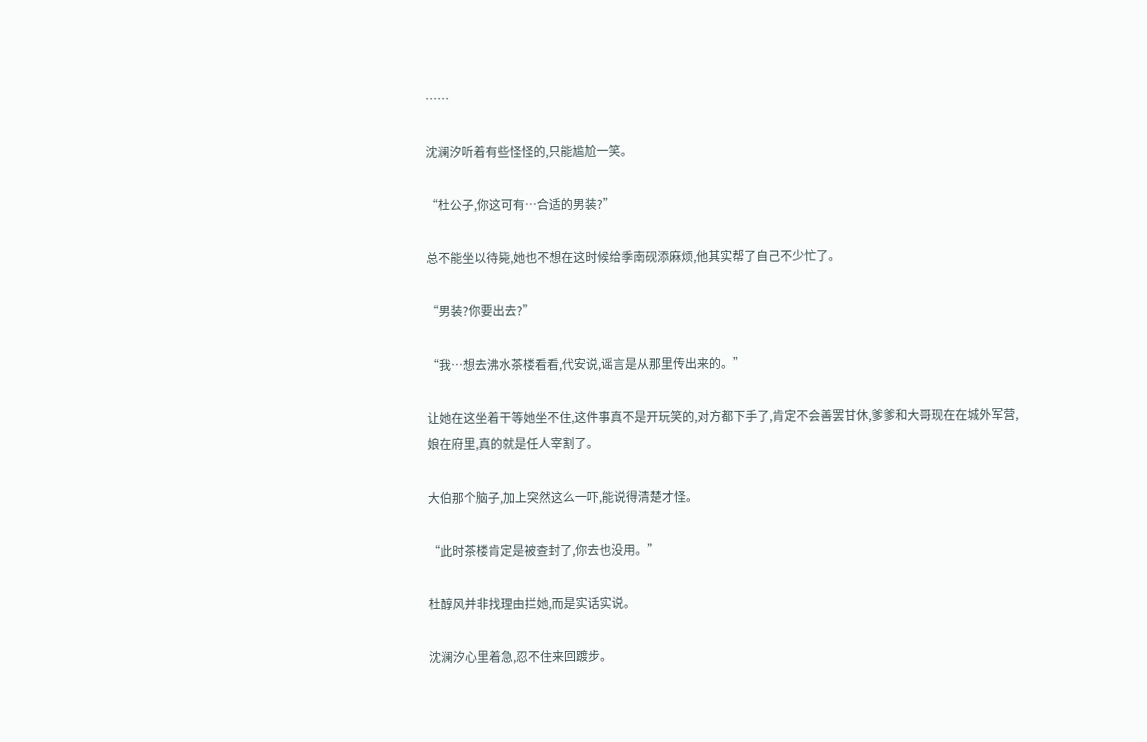……

沈澜汐听着有些怪怪的,只能尴尬一笑。

“杜公子,你这可有…合适的男装?”

总不能坐以待毙,她也不想在这时候给季南砚添麻烦,他其实帮了自己不少忙了。

“男装?你要出去?”

“我…想去沸水茶楼看看,代安说,谣言是从那里传出来的。”

让她在这坐着干等她坐不住,这件事真不是开玩笑的,对方都下手了,肯定不会善罢甘休,爹爹和大哥现在在城外军营,娘在府里,真的就是任人宰割了。

大伯那个脑子,加上突然这么一吓,能说得清楚才怪。

“此时茶楼肯定是被查封了,你去也没用。”

杜醇风并非找理由拦她,而是实话实说。

沈澜汐心里着急,忍不住来回踱步。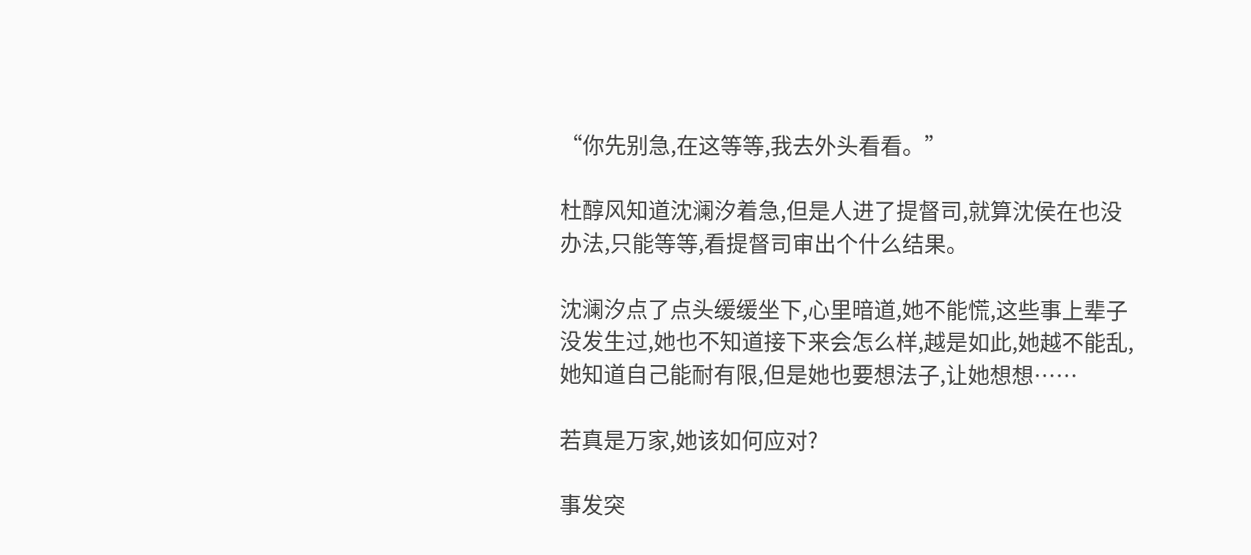“你先别急,在这等等,我去外头看看。”

杜醇风知道沈澜汐着急,但是人进了提督司,就算沈侯在也没办法,只能等等,看提督司审出个什么结果。

沈澜汐点了点头缓缓坐下,心里暗道,她不能慌,这些事上辈子没发生过,她也不知道接下来会怎么样,越是如此,她越不能乱,她知道自己能耐有限,但是她也要想法子,让她想想……

若真是万家,她该如何应对?

事发突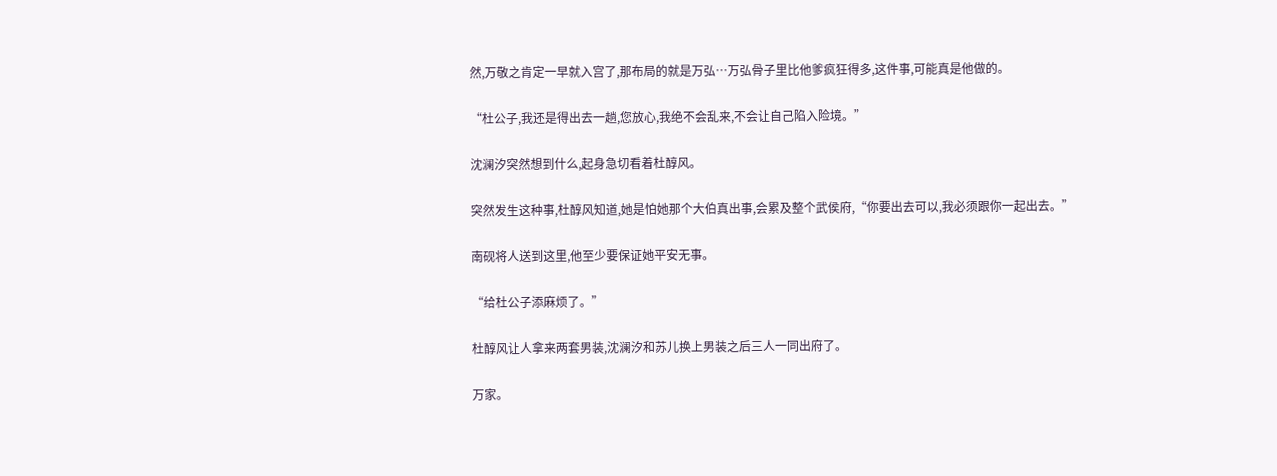然,万敬之肯定一早就入宫了,那布局的就是万弘…万弘骨子里比他爹疯狂得多,这件事,可能真是他做的。

“杜公子,我还是得出去一趟,您放心,我绝不会乱来,不会让自己陷入险境。”

沈澜汐突然想到什么,起身急切看着杜醇风。

突然发生这种事,杜醇风知道,她是怕她那个大伯真出事,会累及整个武侯府,“你要出去可以,我必须跟你一起出去。”

南砚将人送到这里,他至少要保证她平安无事。

“给杜公子添麻烦了。”

杜醇风让人拿来两套男装,沈澜汐和苏儿换上男装之后三人一同出府了。

万家。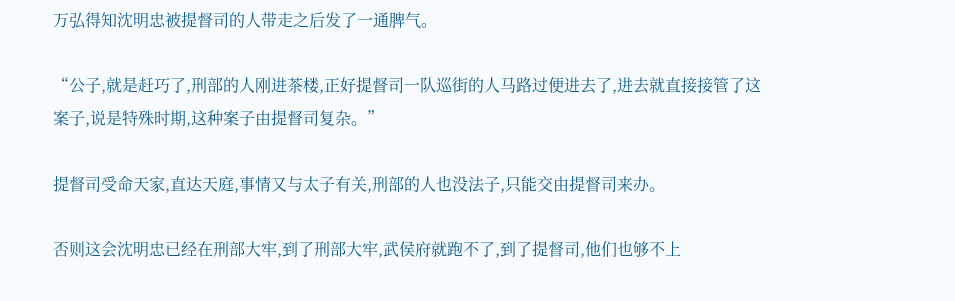万弘得知沈明忠被提督司的人带走之后发了一通脾气。

“公子,就是赶巧了,刑部的人刚进茶楼,正好提督司一队巡街的人马路过便进去了,进去就直接接管了这案子,说是特殊时期,这种案子由提督司复杂。”

提督司受命天家,直达天庭,事情又与太子有关,刑部的人也没法子,只能交由提督司来办。

否则这会沈明忠已经在刑部大牢,到了刑部大牢,武侯府就跑不了,到了提督司,他们也够不上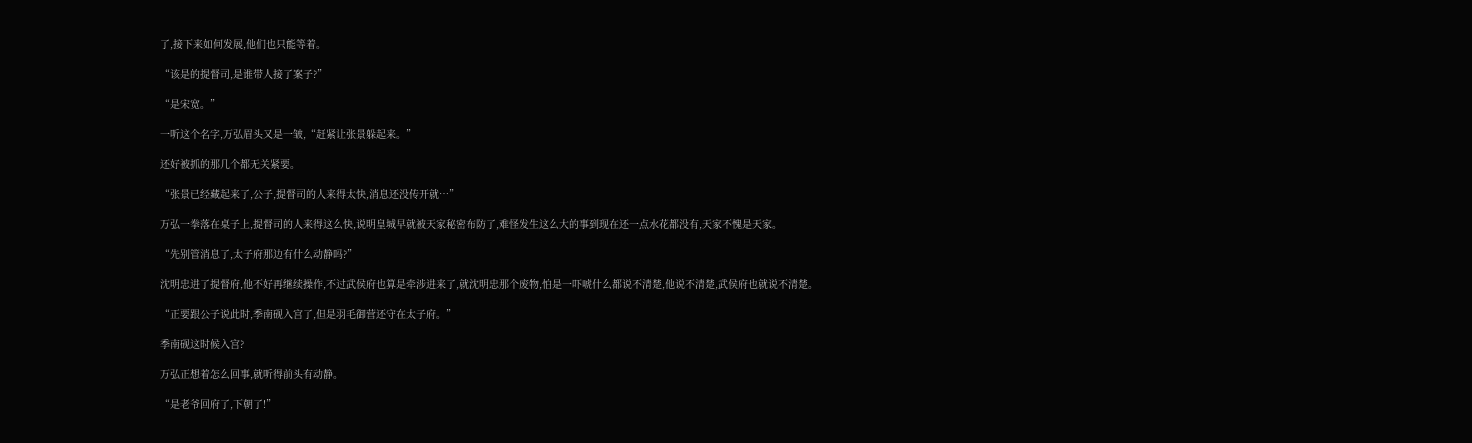了,接下来如何发展,他们也只能等着。

“该是的提督司,是谁带人接了案子?”

“是宋宽。”

一听这个名字,万弘眉头又是一皱,“赶紧让张景躲起来。”

还好被抓的那几个都无关紧要。

“张景已经藏起来了,公子,提督司的人来得太快,消息还没传开就…”

万弘一拳落在桌子上,提督司的人来得这么快,说明皇城早就被天家秘密布防了,难怪发生这么大的事到现在还一点水花都没有,天家不愧是天家。

“先别管消息了,太子府那边有什么动静吗?”

沈明忠进了提督府,他不好再继续操作,不过武侯府也算是牵涉进来了,就沈明忠那个废物,怕是一吓唬什么都说不清楚,他说不清楚,武侯府也就说不清楚。

“正要跟公子说此时,季南砚入宫了,但是羽毛御营还守在太子府。”

季南砚这时候入宫?

万弘正想着怎么回事,就听得前头有动静。

“是老爷回府了,下朝了!”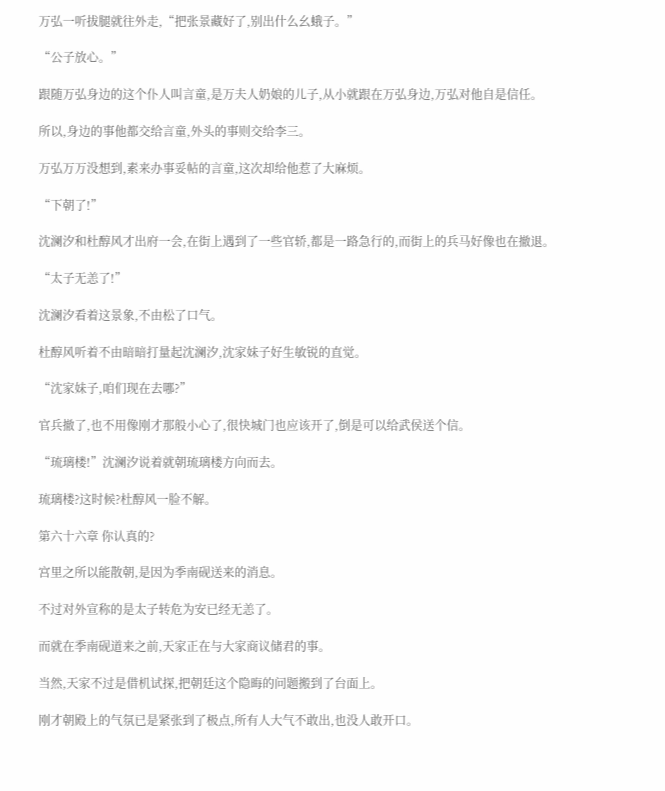万弘一听拔腿就往外走,“把张景藏好了,别出什么幺蛾子。”

“公子放心。”

跟随万弘身边的这个仆人叫言童,是万夫人奶娘的儿子,从小就跟在万弘身边,万弘对他自是信任。

所以,身边的事他都交给言童,外头的事则交给李三。

万弘万万没想到,素来办事妥帖的言童,这次却给他惹了大麻烦。

“下朝了!”

沈澜汐和杜醇风才出府一会,在街上遇到了一些官轿,都是一路急行的,而街上的兵马好像也在撤退。

“太子无恙了!”

沈澜汐看着这景象,不由松了口气。

杜醇风听着不由暗暗打量起沈澜汐,沈家妹子好生敏锐的直觉。

“沈家妹子,咱们现在去哪?”

官兵撤了,也不用像刚才那般小心了,很快城门也应该开了,倒是可以给武侯送个信。

“琉璃楼!”沈澜汐说着就朝琉璃楼方向而去。

琉璃楼?这时候?杜醇风一脸不解。

第六十六章 你认真的?

宫里之所以能散朝,是因为季南砚送来的消息。

不过对外宣称的是太子转危为安已经无恙了。

而就在季南砚道来之前,天家正在与大家商议储君的事。

当然,天家不过是借机试探,把朝廷这个隐晦的问题搬到了台面上。

刚才朝殿上的气氛已是紧张到了极点,所有人大气不敢出,也没人敢开口。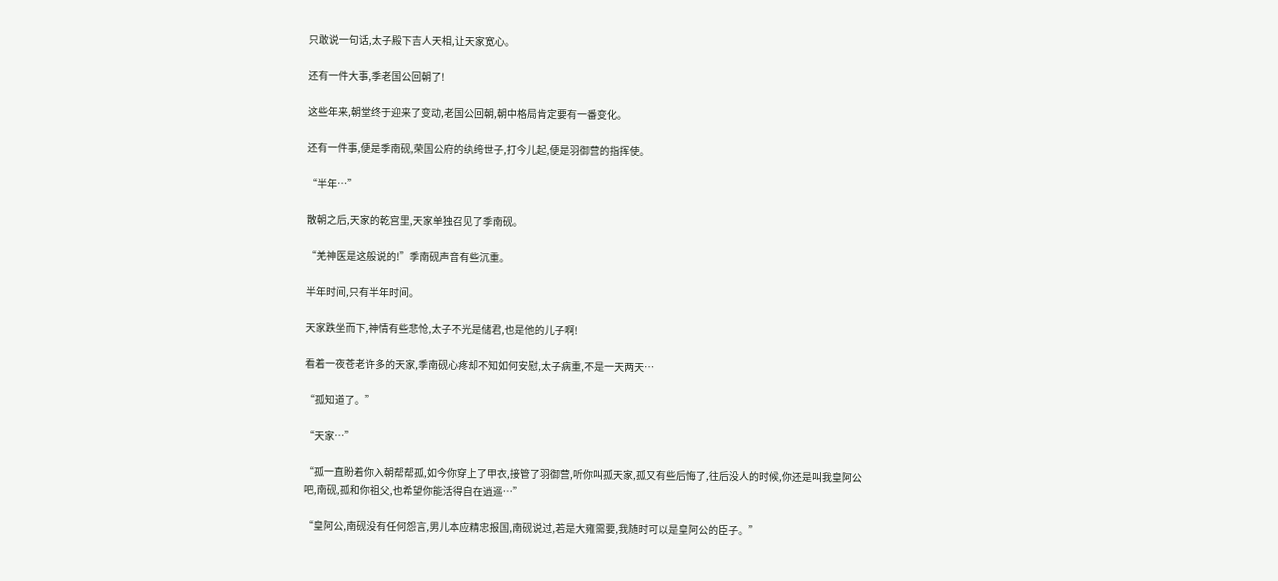只敢说一句话,太子殿下吉人天相,让天家宽心。

还有一件大事,季老国公回朝了!

这些年来,朝堂终于迎来了变动,老国公回朝,朝中格局肯定要有一番变化。

还有一件事,便是季南砚,荣国公府的纨绔世子,打今儿起,便是羽御营的指挥使。

“半年…”

散朝之后,天家的乾宫里,天家单独召见了季南砚。

“羌神医是这般说的!”季南砚声音有些沉重。

半年时间,只有半年时间。

天家跌坐而下,神情有些悲怆,太子不光是储君,也是他的儿子啊!

看着一夜苍老许多的天家,季南砚心疼却不知如何安慰,太子病重,不是一天两天…

“孤知道了。”

“天家…”

“孤一直盼着你入朝帮帮孤,如今你穿上了甲衣,接管了羽御营,听你叫孤天家,孤又有些后悔了,往后没人的时候,你还是叫我皇阿公吧,南砚,孤和你祖父,也希望你能活得自在逍遥…”

“皇阿公,南砚没有任何怨言,男儿本应精忠报国,南砚说过,若是大雍需要,我随时可以是皇阿公的臣子。”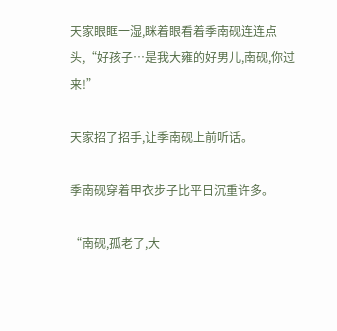天家眼眶一湿,眯着眼看着季南砚连连点头,“好孩子…是我大雍的好男儿,南砚,你过来!”

天家招了招手,让季南砚上前听话。

季南砚穿着甲衣步子比平日沉重许多。

“南砚,孤老了,大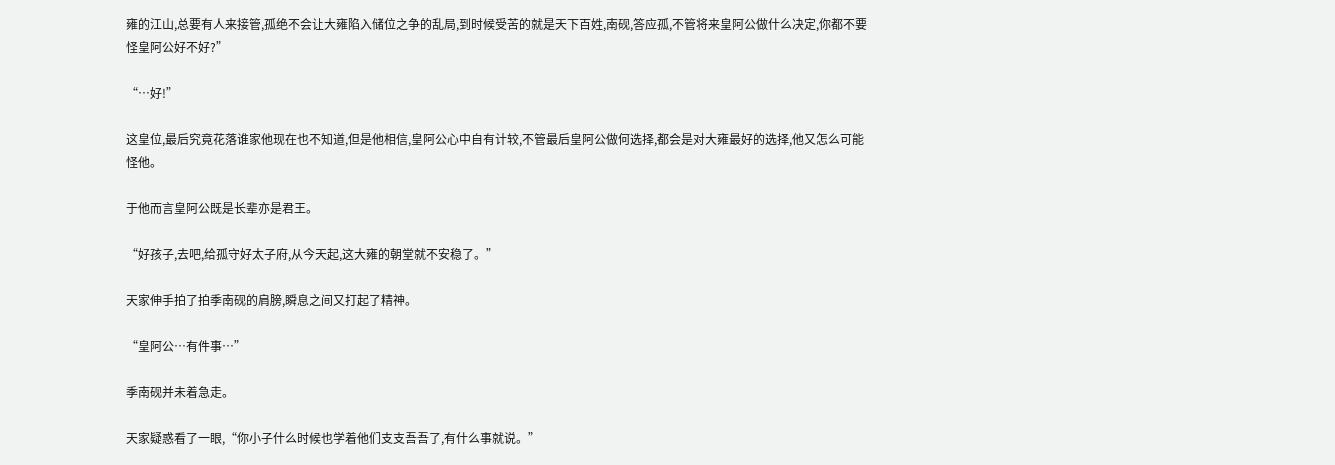雍的江山,总要有人来接管,孤绝不会让大雍陷入储位之争的乱局,到时候受苦的就是天下百姓,南砚,答应孤,不管将来皇阿公做什么决定,你都不要怪皇阿公好不好?”

“…好!”

这皇位,最后究竟花落谁家他现在也不知道,但是他相信,皇阿公心中自有计较,不管最后皇阿公做何选择,都会是对大雍最好的选择,他又怎么可能怪他。

于他而言皇阿公既是长辈亦是君王。

“好孩子,去吧,给孤守好太子府,从今天起,这大雍的朝堂就不安稳了。”

天家伸手拍了拍季南砚的肩膀,瞬息之间又打起了精神。

“皇阿公…有件事…”

季南砚并未着急走。

天家疑惑看了一眼,“你小子什么时候也学着他们支支吾吾了,有什么事就说。”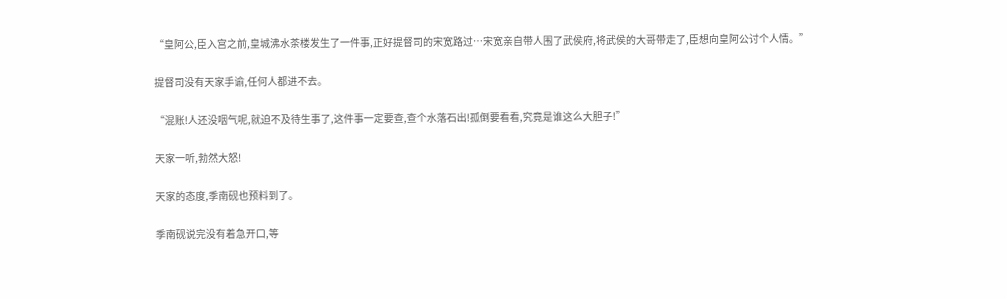“皇阿公,臣入宫之前,皇城沸水茶楼发生了一件事,正好提督司的宋宽路过…宋宽亲自带人围了武侯府,将武侯的大哥带走了,臣想向皇阿公讨个人情。”

提督司没有天家手谕,任何人都进不去。

“混账!人还没咽气呢,就迫不及待生事了,这件事一定要查,查个水落石出!孤倒要看看,究竟是谁这么大胆子!”

天家一听,勃然大怒!

天家的态度,季南砚也预料到了。

季南砚说完没有着急开口,等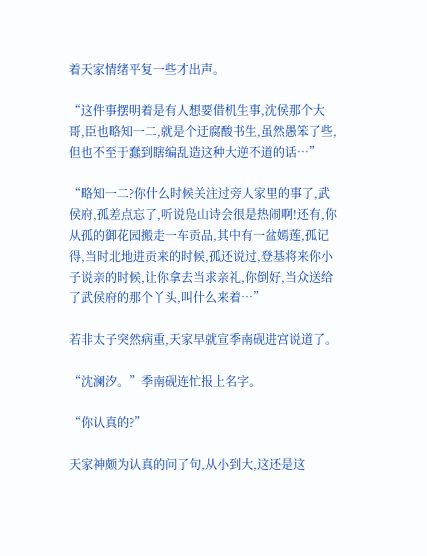着天家情绪平复一些才出声。

“这件事摆明着是有人想要借机生事,沈侯那个大哥,臣也略知一二,就是个迂腐酸书生,虽然愚笨了些,但也不至于蠢到瞎编乱造这种大逆不道的话…”

“略知一二?你什么时候关注过旁人家里的事了,武侯府,孤差点忘了,听说凫山诗会很是热闹啊!还有,你从孤的御花园搬走一车贡品,其中有一盆嫣莲,孤记得,当时北地进贡来的时候,孤还说过,登基将来你小子说亲的时候,让你拿去当求亲礼,你倒好,当众送给了武侯府的那个丫头,叫什么来着…”

若非太子突然病重,天家早就宣季南砚进宫说道了。

“沈澜汐。”季南砚连忙报上名字。

“你认真的?”

天家神颇为认真的问了句,从小到大,这还是这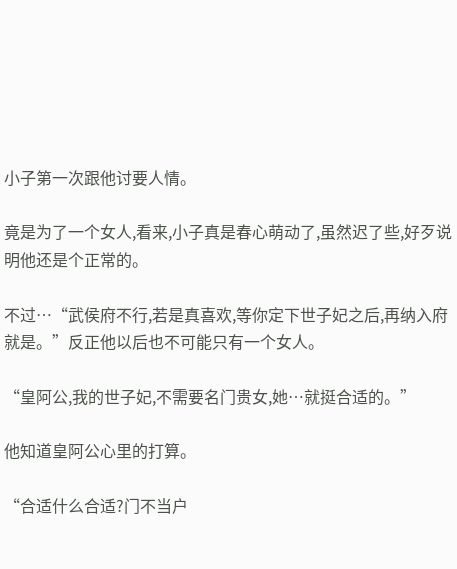小子第一次跟他讨要人情。

竟是为了一个女人,看来,小子真是春心萌动了,虽然迟了些,好歹说明他还是个正常的。

不过…“武侯府不行,若是真喜欢,等你定下世子妃之后,再纳入府就是。”反正他以后也不可能只有一个女人。

“皇阿公,我的世子妃,不需要名门贵女,她…就挺合适的。”

他知道皇阿公心里的打算。

“合适什么合适?门不当户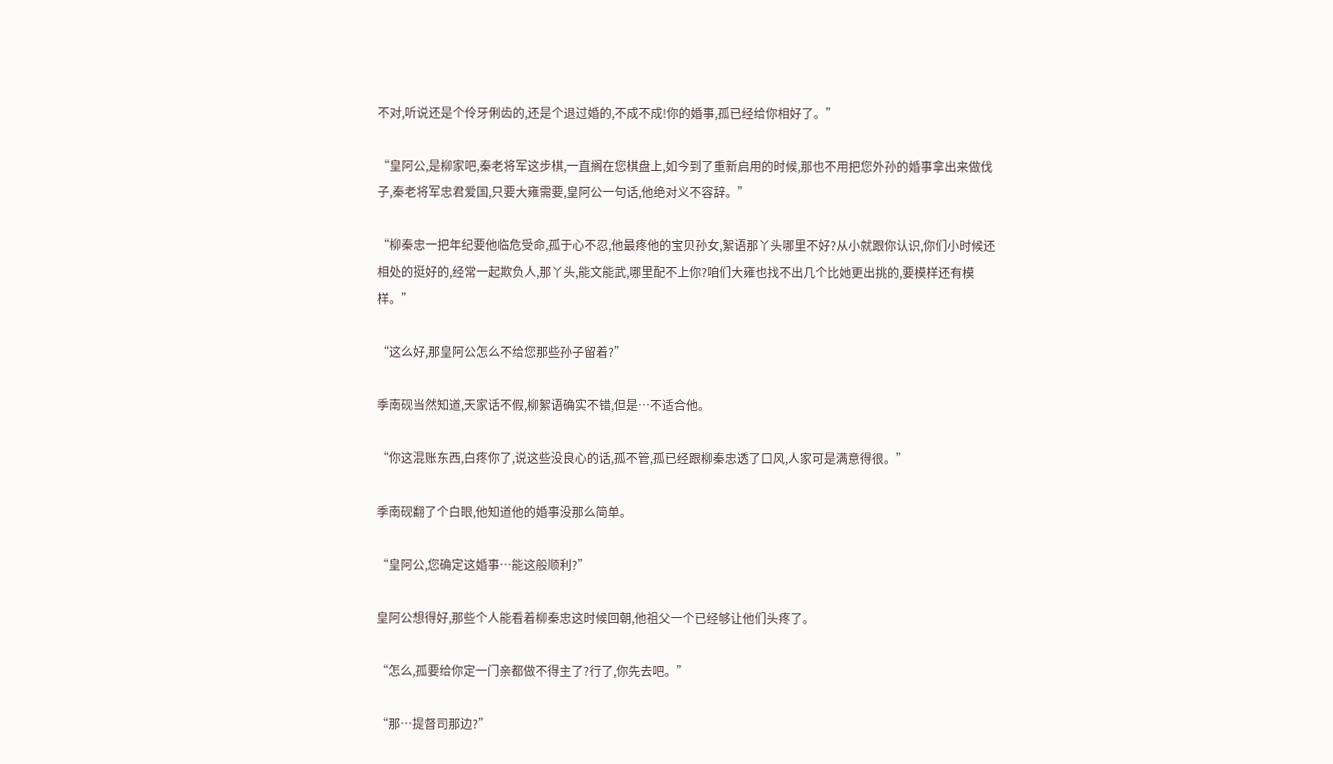不对,听说还是个伶牙俐齿的,还是个退过婚的,不成不成!你的婚事,孤已经给你相好了。”

“皇阿公,是柳家吧,秦老将军这步棋,一直搁在您棋盘上,如今到了重新启用的时候,那也不用把您外孙的婚事拿出来做伐子,秦老将军忠君爱国,只要大雍需要,皇阿公一句话,他绝对义不容辞。”

“柳秦忠一把年纪要他临危受命,孤于心不忍,他最疼他的宝贝孙女,絮语那丫头哪里不好?从小就跟你认识,你们小时候还相处的挺好的,经常一起欺负人,那丫头,能文能武,哪里配不上你?咱们大雍也找不出几个比她更出挑的,要模样还有模样。”

“这么好,那皇阿公怎么不给您那些孙子留着?”

季南砚当然知道,天家话不假,柳絮语确实不错,但是…不适合他。

“你这混账东西,白疼你了,说这些没良心的话,孤不管,孤已经跟柳秦忠透了口风,人家可是满意得很。”

季南砚翻了个白眼,他知道他的婚事没那么简单。

“皇阿公,您确定这婚事…能这般顺利?”

皇阿公想得好,那些个人能看着柳秦忠这时候回朝,他祖父一个已经够让他们头疼了。

“怎么,孤要给你定一门亲都做不得主了?行了,你先去吧。”

“那…提督司那边?”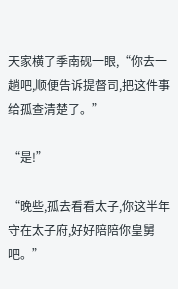天家横了季南砚一眼,“你去一趟吧,顺便告诉提督司,把这件事给孤查清楚了。”

“是!”

“晚些,孤去看看太子,你这半年守在太子府,好好陪陪你皇舅吧。”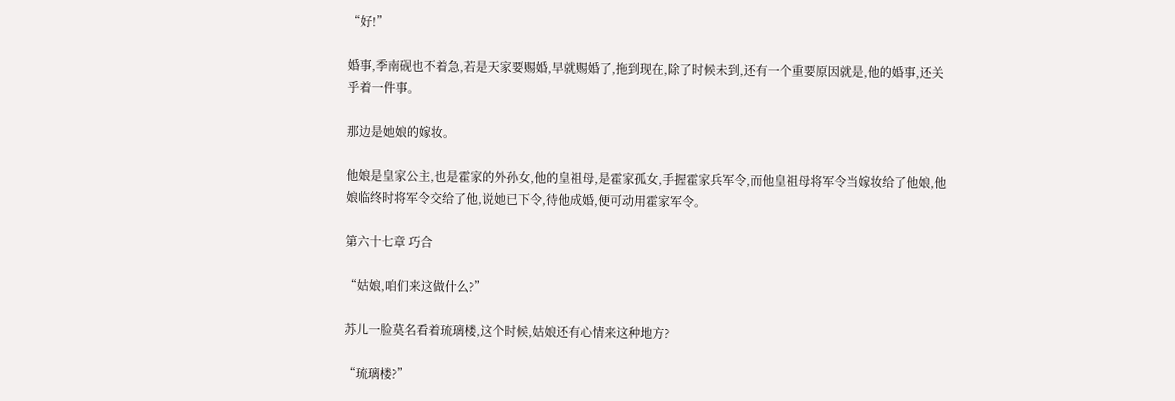“好!”

婚事,季南砚也不着急,若是天家要赐婚,早就赐婚了,拖到现在,除了时候未到,还有一个重要原因就是,他的婚事,还关乎着一件事。

那边是她娘的嫁妆。

他娘是皇家公主,也是霍家的外孙女,他的皇祖母,是霍家孤女,手握霍家兵军令,而他皇祖母将军令当嫁妆给了他娘,他娘临终时将军令交给了他,说她已下令,待他成婚,便可动用霍家军令。

第六十七章 巧合

“姑娘,咱们来这做什么?”

苏儿一脸莫名看着琉璃楼,这个时候,姑娘还有心情来这种地方?

“琉璃楼?”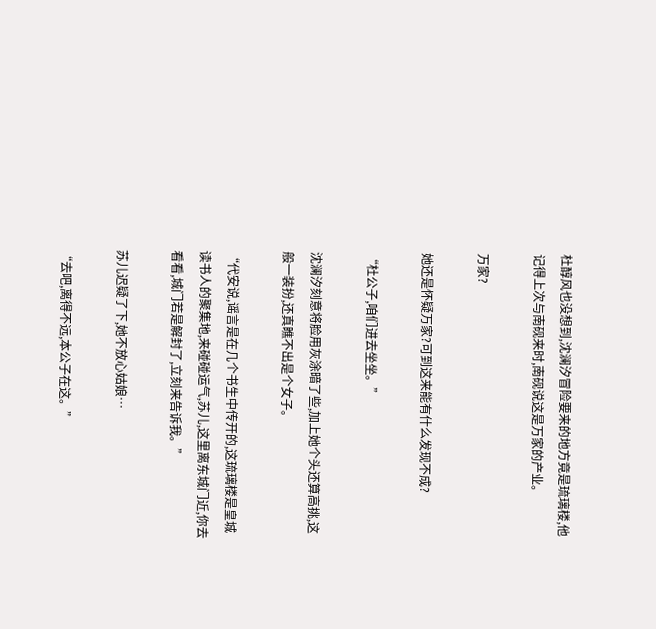杜醇风也没想到,沈澜汐冒险要来的地方竟是琉璃楼,他记得上次与南砚来时,南砚说这是万家的产业。

万家?

她还是怀疑万家?可到这来能有什么发现不成?

“杜公子,咱们进去坐坐。”

沈澜汐刻意将脸用灰涂暗了些,加上她个头还算高挑,这般一装扮,还真瞧不出是个女子。

“代安说,谣言是在几个书生中传开的,这琉璃楼是皇城读书人的聚集地,来碰碰运气,苏儿,这里离东城门近,你去看看,城门若是解封了,立刻来告诉我。”

苏儿迟疑了下,她不放心姑娘…

“去吧,离得不远,本公子在这。”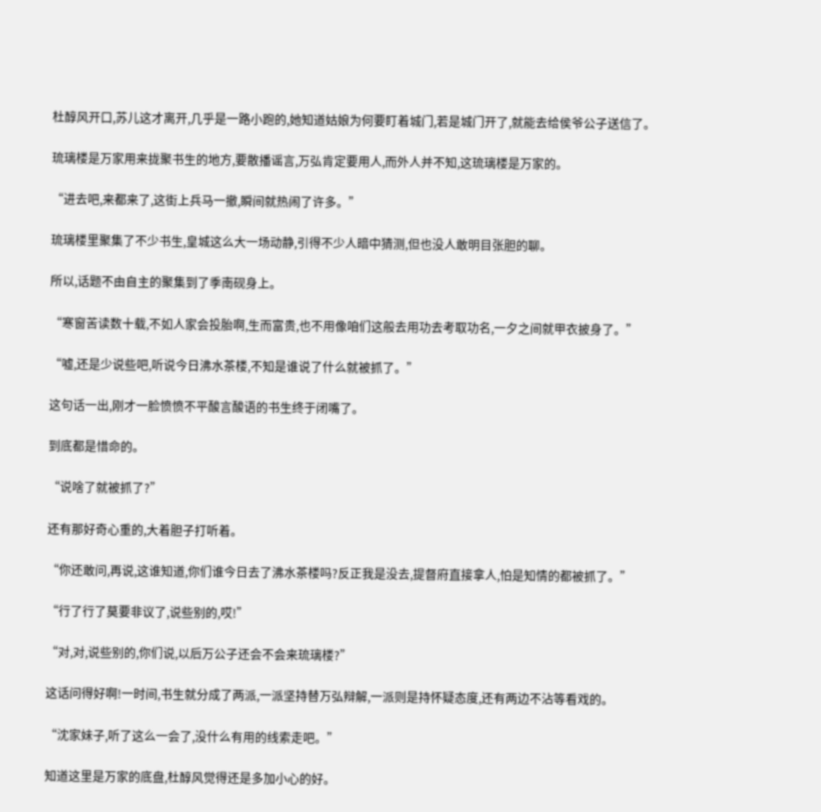杜醇风开口,苏儿这才离开,几乎是一路小跑的,她知道姑娘为何要盯着城门,若是城门开了,就能去给侯爷公子送信了。

琉璃楼是万家用来拢聚书生的地方,要散播谣言,万弘肯定要用人,而外人并不知,这琉璃楼是万家的。

“进去吧,来都来了,这街上兵马一撤,瞬间就热闹了许多。”

琉璃楼里聚集了不少书生,皇城这么大一场动静,引得不少人暗中猜测,但也没人敢明目张胆的聊。

所以,话题不由自主的聚集到了季南砚身上。

“寒窗苦读数十载,不如人家会投胎啊,生而富贵,也不用像咱们这般去用功去考取功名,一夕之间就甲衣披身了。”

“嘘,还是少说些吧,听说今日沸水茶楼,不知是谁说了什么就被抓了。”

这句话一出,刚才一脸愤愤不平酸言酸语的书生终于闭嘴了。

到底都是惜命的。

“说啥了就被抓了?”

还有那好奇心重的,大着胆子打听着。

“你还敢问,再说,这谁知道,你们谁今日去了沸水茶楼吗?反正我是没去,提督府直接拿人,怕是知情的都被抓了。”

“行了行了莫要非议了,说些别的,哎!”

“对,对,说些别的,你们说,以后万公子还会不会来琉璃楼?”

这话问得好啊!一时间,书生就分成了两派,一派坚持替万弘辩解,一派则是持怀疑态度,还有两边不沾等看戏的。

“沈家妹子,听了这么一会了,没什么有用的线索走吧。”

知道这里是万家的底盘,杜醇风觉得还是多加小心的好。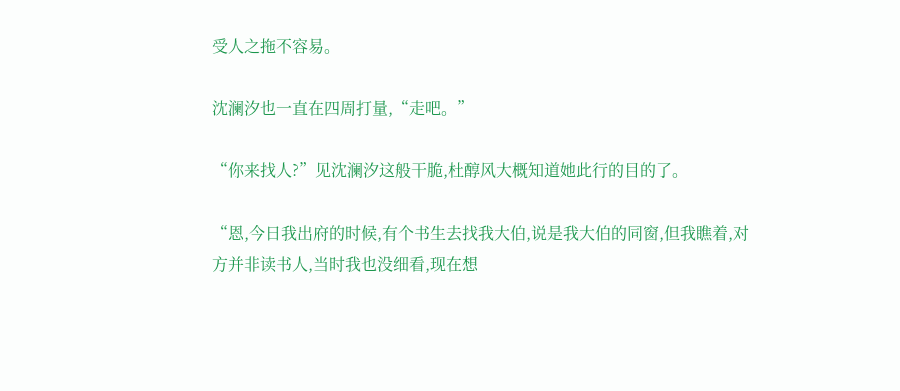受人之拖不容易。

沈澜汐也一直在四周打量,“走吧。”

“你来找人?”见沈澜汐这般干脆,杜醇风大概知道她此行的目的了。

“恩,今日我出府的时候,有个书生去找我大伯,说是我大伯的同窗,但我瞧着,对方并非读书人,当时我也没细看,现在想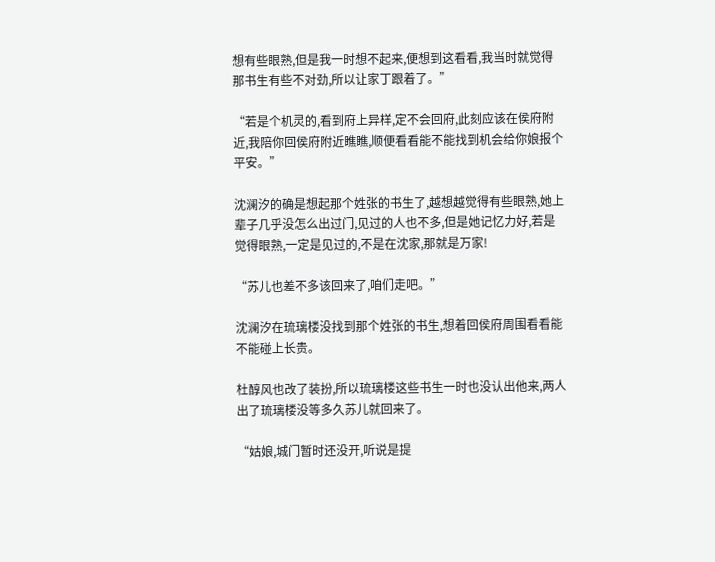想有些眼熟,但是我一时想不起来,便想到这看看,我当时就觉得那书生有些不对劲,所以让家丁跟着了。”

“若是个机灵的,看到府上异样,定不会回府,此刻应该在侯府附近,我陪你回侯府附近瞧瞧,顺便看看能不能找到机会给你娘报个平安。”

沈澜汐的确是想起那个姓张的书生了,越想越觉得有些眼熟,她上辈子几乎没怎么出过门,见过的人也不多,但是她记忆力好,若是觉得眼熟,一定是见过的,不是在沈家,那就是万家!

“苏儿也差不多该回来了,咱们走吧。”

沈澜汐在琉璃楼没找到那个姓张的书生,想着回侯府周围看看能不能碰上长贵。

杜醇风也改了装扮,所以琉璃楼这些书生一时也没认出他来,两人出了琉璃楼没等多久苏儿就回来了。

“姑娘,城门暂时还没开,听说是提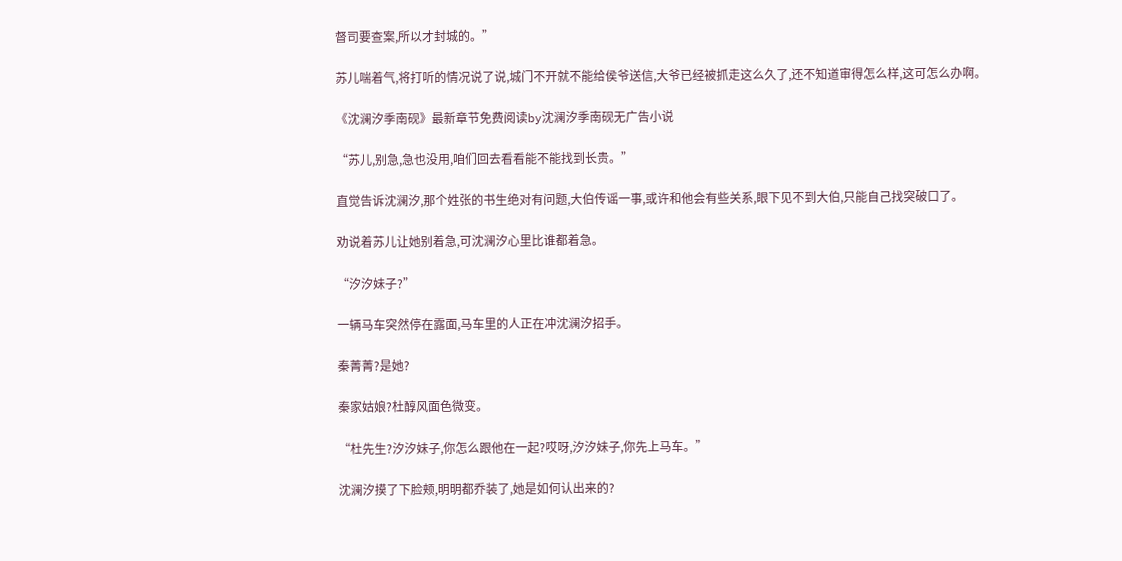督司要查案,所以才封城的。”

苏儿喘着气,将打听的情况说了说,城门不开就不能给侯爷送信,大爷已经被抓走这么久了,还不知道审得怎么样,这可怎么办啊。

《沈澜汐季南砚》最新章节免费阅读by沈澜汐季南砚无广告小说

“苏儿,别急,急也没用,咱们回去看看能不能找到长贵。”

直觉告诉沈澜汐,那个姓张的书生绝对有问题,大伯传谣一事,或许和他会有些关系,眼下见不到大伯,只能自己找突破口了。

劝说着苏儿让她别着急,可沈澜汐心里比谁都着急。

“汐汐妹子?”

一辆马车突然停在露面,马车里的人正在冲沈澜汐招手。

秦菁菁?是她?

秦家姑娘?杜醇风面色微变。

“杜先生?汐汐妹子,你怎么跟他在一起?哎呀,汐汐妹子,你先上马车。”

沈澜汐摸了下脸颊,明明都乔装了,她是如何认出来的?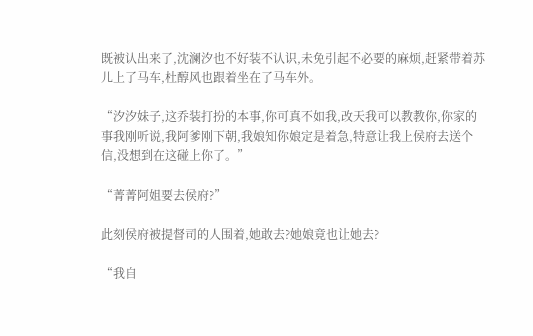既被认出来了,沈澜汐也不好装不认识,未免引起不必要的麻烦,赶紧带着苏儿上了马车,杜醇风也跟着坐在了马车外。

“汐汐妹子,这乔装打扮的本事,你可真不如我,改天我可以教教你,你家的事我刚听说,我阿爹刚下朝,我娘知你娘定是着急,特意让我上侯府去送个信,没想到在这碰上你了。”

“菁菁阿姐要去侯府?”

此刻侯府被提督司的人围着,她敢去?她娘竟也让她去?

“我自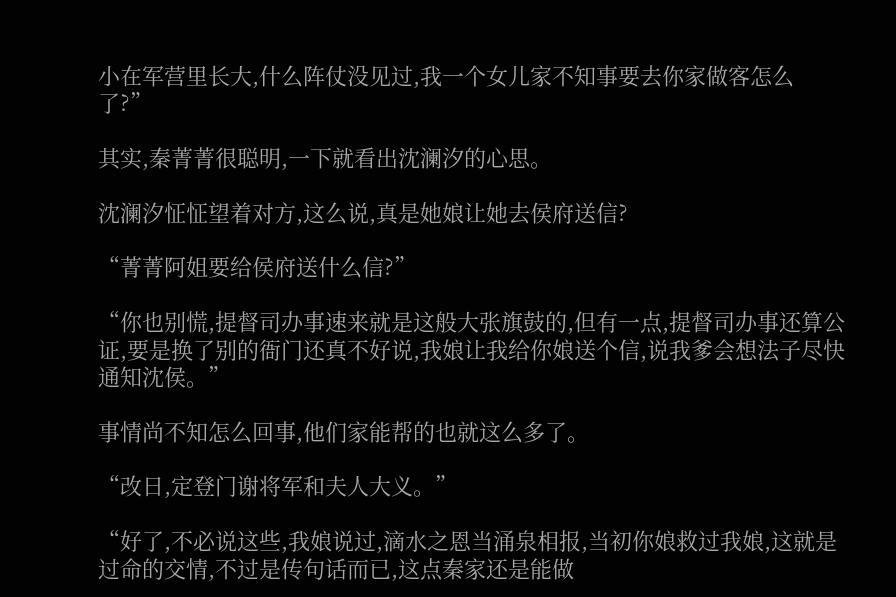小在军营里长大,什么阵仗没见过,我一个女儿家不知事要去你家做客怎么了?”

其实,秦菁菁很聪明,一下就看出沈澜汐的心思。

沈澜汐怔怔望着对方,这么说,真是她娘让她去侯府送信?

“菁菁阿姐要给侯府送什么信?”

“你也别慌,提督司办事速来就是这般大张旗鼓的,但有一点,提督司办事还算公证,要是换了别的衙门还真不好说,我娘让我给你娘送个信,说我爹会想法子尽快通知沈侯。”

事情尚不知怎么回事,他们家能帮的也就这么多了。

“改日,定登门谢将军和夫人大义。”

“好了,不必说这些,我娘说过,滴水之恩当涌泉相报,当初你娘救过我娘,这就是过命的交情,不过是传句话而已,这点秦家还是能做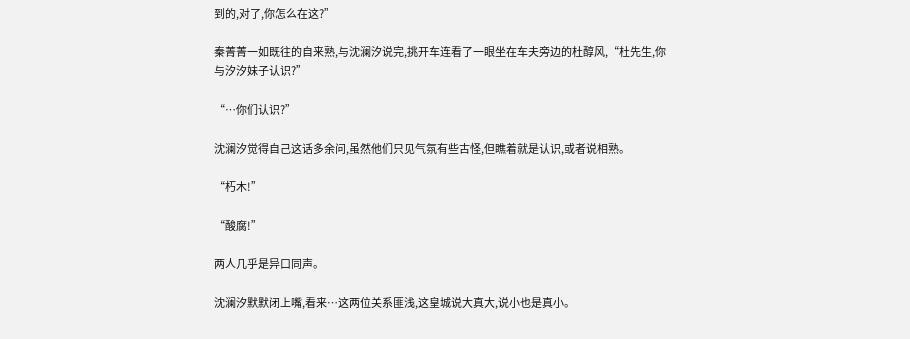到的,对了,你怎么在这?”

秦菁菁一如既往的自来熟,与沈澜汐说完,挑开车连看了一眼坐在车夫旁边的杜醇风,“杜先生,你与汐汐妹子认识?”

“…你们认识?”

沈澜汐觉得自己这话多余问,虽然他们只见气氛有些古怪,但瞧着就是认识,或者说相熟。

“朽木!”

“酸腐!”

两人几乎是异口同声。

沈澜汐默默闭上嘴,看来…这两位关系匪浅,这皇城说大真大,说小也是真小。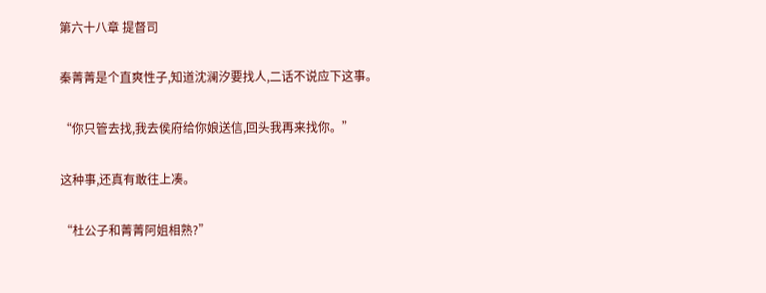第六十八章 提督司

秦菁菁是个直爽性子,知道沈澜汐要找人,二话不说应下这事。

“你只管去找,我去侯府给你娘送信,回头我再来找你。”

这种事,还真有敢往上凑。

“杜公子和菁菁阿姐相熟?”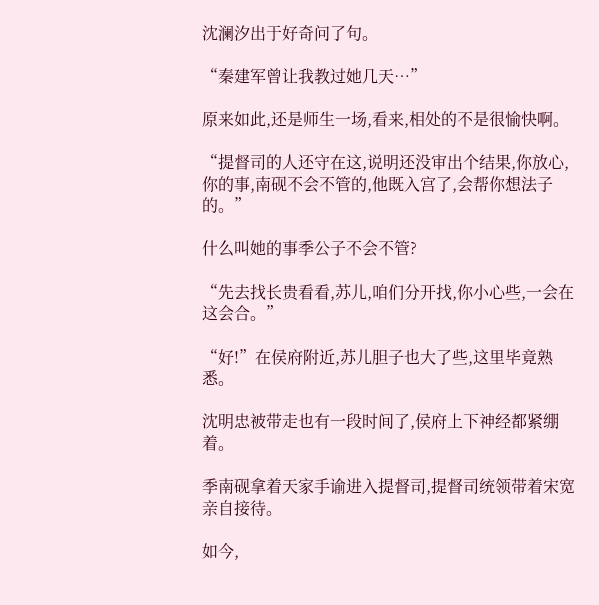沈澜汐出于好奇问了句。

“秦建军曾让我教过她几天…”

原来如此,还是师生一场,看来,相处的不是很愉快啊。

“提督司的人还守在这,说明还没审出个结果,你放心,你的事,南砚不会不管的,他既入宫了,会帮你想法子的。”

什么叫她的事季公子不会不管?

“先去找长贵看看,苏儿,咱们分开找,你小心些,一会在这会合。”

“好!”在侯府附近,苏儿胆子也大了些,这里毕竟熟悉。

沈明忠被带走也有一段时间了,侯府上下神经都紧绷着。

季南砚拿着天家手谕进入提督司,提督司统领带着宋宽亲自接待。

如今,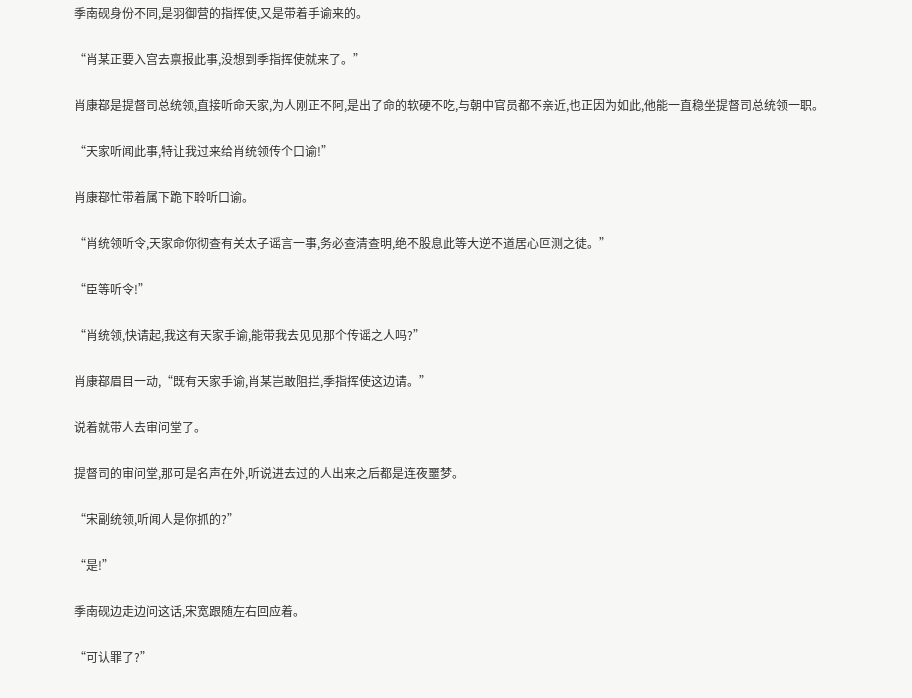季南砚身份不同,是羽御营的指挥使,又是带着手谕来的。

“肖某正要入宫去禀报此事,没想到季指挥使就来了。”

肖康鄀是提督司总统领,直接听命天家,为人刚正不阿,是出了命的软硬不吃,与朝中官员都不亲近,也正因为如此,他能一直稳坐提督司总统领一职。

“天家听闻此事,特让我过来给肖统领传个口谕!”

肖康鄀忙带着属下跪下聆听口谕。

“肖统领听令,天家命你彻查有关太子谣言一事,务必查清查明,绝不股息此等大逆不道居心叵测之徒。”

“臣等听令!”

“肖统领,快请起,我这有天家手谕,能带我去见见那个传谣之人吗?”

肖康鄀眉目一动,“既有天家手谕,肖某岂敢阻拦,季指挥使这边请。”

说着就带人去审问堂了。

提督司的审问堂,那可是名声在外,听说进去过的人出来之后都是连夜噩梦。

“宋副统领,听闻人是你抓的?”

“是!”

季南砚边走边问这话,宋宽跟随左右回应着。

“可认罪了?”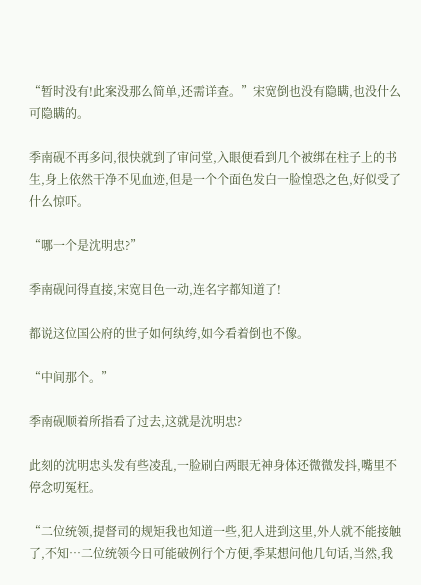“暂时没有!此案没那么简单,还需详查。”宋宽倒也没有隐瞒,也没什么可隐瞒的。

季南砚不再多问,很快就到了审问堂,入眼便看到几个被绑在柱子上的书生,身上依然干净不见血迹,但是一个个面色发白一脸惶恐之色,好似受了什么惊吓。

“哪一个是沈明忠?”

季南砚问得直接,宋宽目色一动,连名字都知道了!

都说这位国公府的世子如何纨绔,如今看着倒也不像。

“中间那个。”

季南砚顺着所指看了过去,这就是沈明忠?

此刻的沈明忠头发有些凌乱,一脸刷白两眼无神身体还微微发抖,嘴里不停念叨冤枉。

“二位统领,提督司的规矩我也知道一些,犯人进到这里,外人就不能接触了,不知…二位统领今日可能破例行个方便,季某想问他几句话,当然,我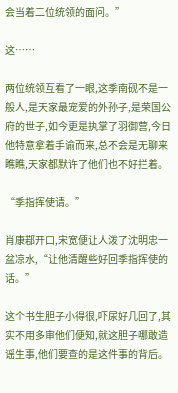会当着二位统领的面问。”

这……

两位统领互看了一眼,这季南砚不是一般人,是天家最宠爱的外孙子,是荣国公府的世子,如今更是执掌了羽御营,今日他特意拿着手谕而来,总不会是无聊来瞧瞧,天家都默许了他们也不好拦着。

“季指挥使请。”

肖康鄀开口,宋宽便让人泼了沈明忠一盆凉水,“让他清醒些好回季指挥使的话。”

这个书生胆子小得很,吓尿好几回了,其实不用多审他们便知,就这胆子哪敢造谣生事,他们要查的是这件事的背后。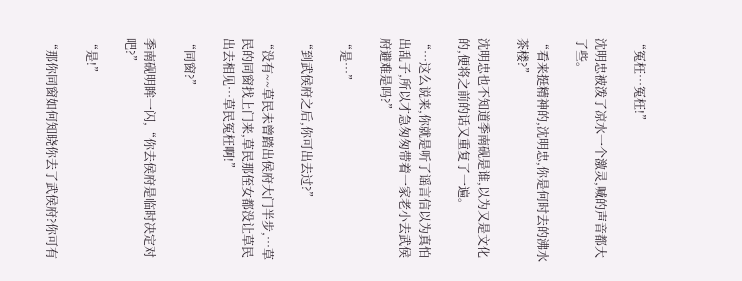“冤枉…冤枉!”

沈明忠被泼了凉水一个激灵,喊的声音都大了些。

“看来挺精神的,沈明忠,你是何时去的沸水茶楼?”

沈明忠也不知道季南砚是谁,以为又是文化的,便将之前的话又重复了一遍。

“…这么说来,你就是听了谣言信以为真怕出乱子,所以才急匆匆带着一家老小去武侯府避难是吗?”

“是…”

“到武侯府之后,你可出去过?”

“没有~~草民未曾踏出侯府大门半步,…草民的同窗找上门来,草民那侄女都没让草民出去相见…草民冤枉啊!”

“同窗?”

季南砚明眸一闪,“你去侯府是临时决定对吧?”

“是!”

“那你同窗如何知晓你去了武侯府?你可有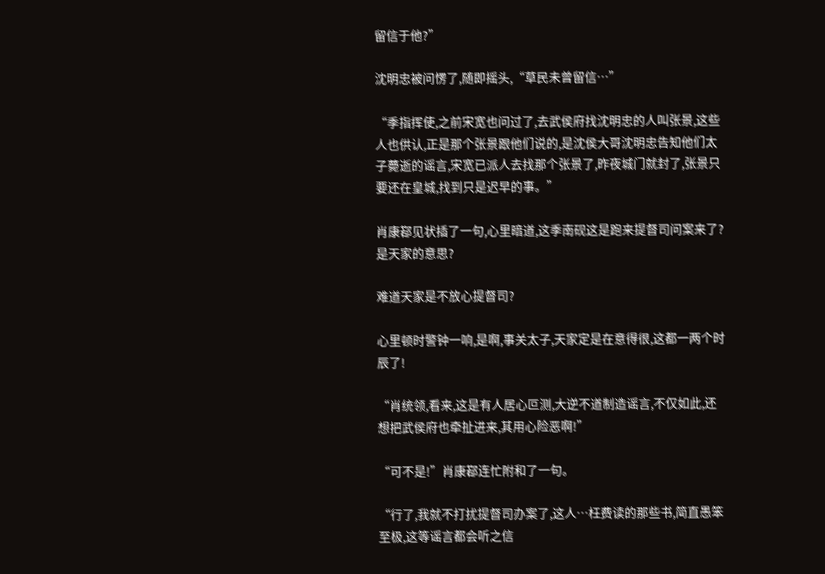留信于他?”

沈明忠被问愣了,随即摇头,“草民未曾留信…”

“季指挥使,之前宋宽也问过了,去武侯府找沈明忠的人叫张景,这些人也供认,正是那个张景跟他们说的,是沈侯大哥沈明忠告知他们太子薨逝的谣言,宋宽已派人去找那个张景了,昨夜城门就封了,张景只要还在皇城,找到只是迟早的事。”

肖康鄀见状插了一句,心里暗道,这季南砚这是跑来提督司问案来了?是天家的意思?

难道天家是不放心提督司?

心里顿时警钟一响,是啊,事关太子,天家定是在意得很,这都一两个时辰了!

“肖统领,看来,这是有人居心叵测,大逆不道制造谣言,不仅如此,还想把武侯府也牵扯进来,其用心险恶啊!”

“可不是!”肖康鄀连忙附和了一句。

“行了,我就不打扰提督司办案了,这人…枉费读的那些书,简直愚笨至极,这等谣言都会听之信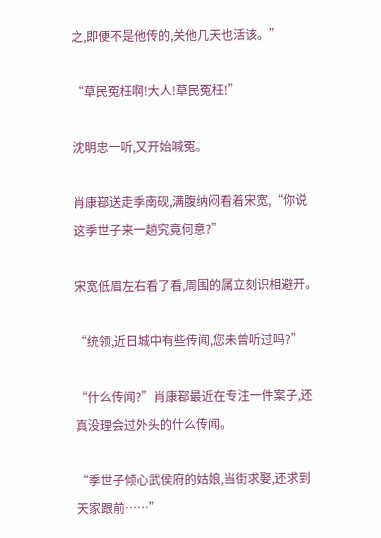之,即便不是他传的,关他几天也活该。”

“草民冤枉啊!大人!草民冤枉!”

沈明忠一听,又开始喊冤。

肖康鄀送走季南砚,满腹纳闷看着宋宽,“你说这季世子来一趟究竟何意?”

宋宽低眉左右看了看,周围的属立刻识相避开。

“统领,近日城中有些传闻,您未曾听过吗?”

“什么传闻?”肖康鄀最近在专注一件案子,还真没理会过外头的什么传闻。

“季世子倾心武侯府的姑娘,当街求娶,还求到天家跟前……”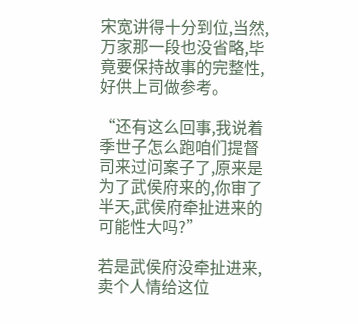宋宽讲得十分到位,当然,万家那一段也没省略,毕竟要保持故事的完整性,好供上司做参考。

“还有这么回事,我说着季世子怎么跑咱们提督司来过问案子了,原来是为了武侯府来的,你审了半天,武侯府牵扯进来的可能性大吗?”

若是武侯府没牵扯进来,卖个人情给这位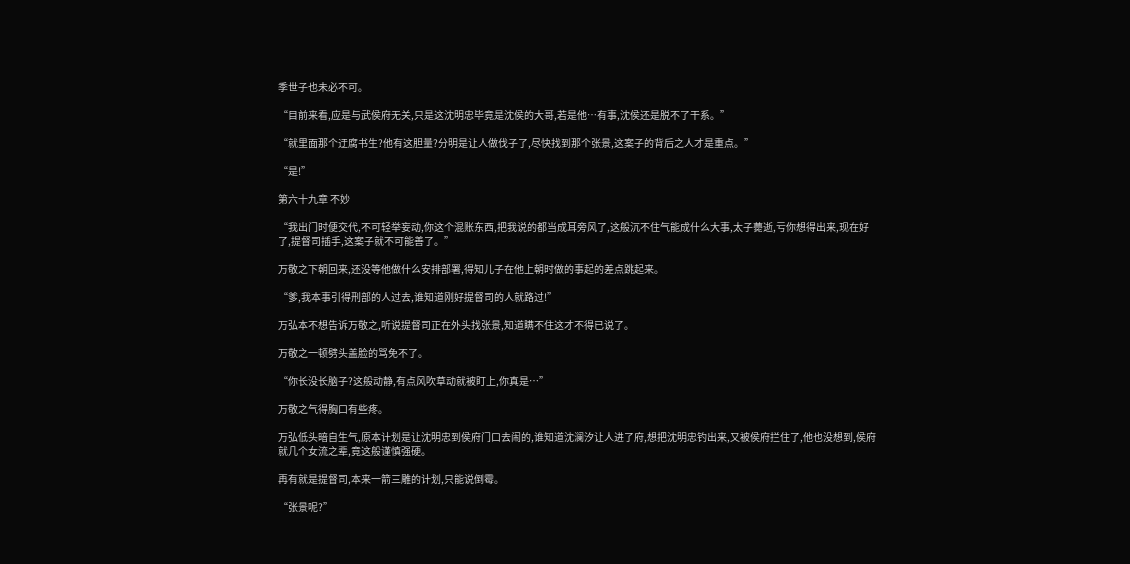季世子也未必不可。

“目前来看,应是与武侯府无关,只是这沈明忠毕竟是沈侯的大哥,若是他…有事,沈侯还是脱不了干系。”

“就里面那个迂腐书生?他有这胆量?分明是让人做伐子了,尽快找到那个张景,这案子的背后之人才是重点。”

“是!”

第六十九章 不妙

“我出门时便交代,不可轻举妄动,你这个混账东西,把我说的都当成耳旁风了,这般沉不住气能成什么大事,太子薨逝,亏你想得出来,现在好了,提督司插手,这案子就不可能善了。”

万敬之下朝回来,还没等他做什么安排部署,得知儿子在他上朝时做的事起的差点跳起来。

“爹,我本事引得刑部的人过去,谁知道刚好提督司的人就路过!”

万弘本不想告诉万敬之,听说提督司正在外头找张景,知道瞒不住这才不得已说了。

万敬之一顿劈头盖脸的骂免不了。

“你长没长脑子?这般动静,有点风吹草动就被盯上,你真是…”

万敬之气得胸口有些疼。

万弘低头暗自生气,原本计划是让沈明忠到侯府门口去闹的,谁知道沈澜汐让人进了府,想把沈明忠钓出来,又被侯府拦住了,他也没想到,侯府就几个女流之辈,竟这般谨慎强硬。

再有就是提督司,本来一箭三雕的计划,只能说倒霉。

“张景呢?”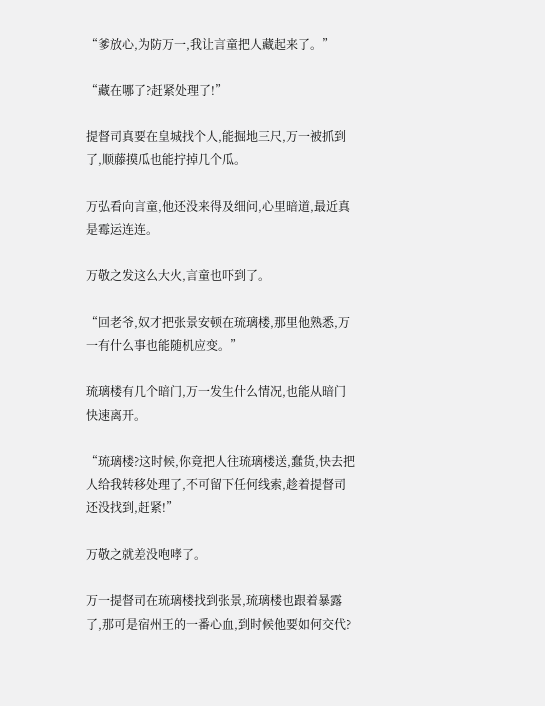“爹放心,为防万一,我让言童把人藏起来了。”

“藏在哪了?赶紧处理了!”

提督司真要在皇城找个人,能掘地三尺,万一被抓到了,顺藤摸瓜也能拧掉几个瓜。

万弘看向言童,他还没来得及细问,心里暗道,最近真是霉运连连。

万敬之发这么大火,言童也吓到了。

“回老爷,奴才把张景安顿在琉璃楼,那里他熟悉,万一有什么事也能随机应变。”

琉璃楼有几个暗门,万一发生什么情况,也能从暗门快速离开。

“琉璃楼?这时候,你竟把人往琉璃楼送,蠢货,快去把人给我转移处理了,不可留下任何线索,趁着提督司还没找到,赶紧!”

万敬之就差没咆哮了。

万一提督司在琉璃楼找到张景,琉璃楼也跟着暴露了,那可是宿州王的一番心血,到时候他要如何交代?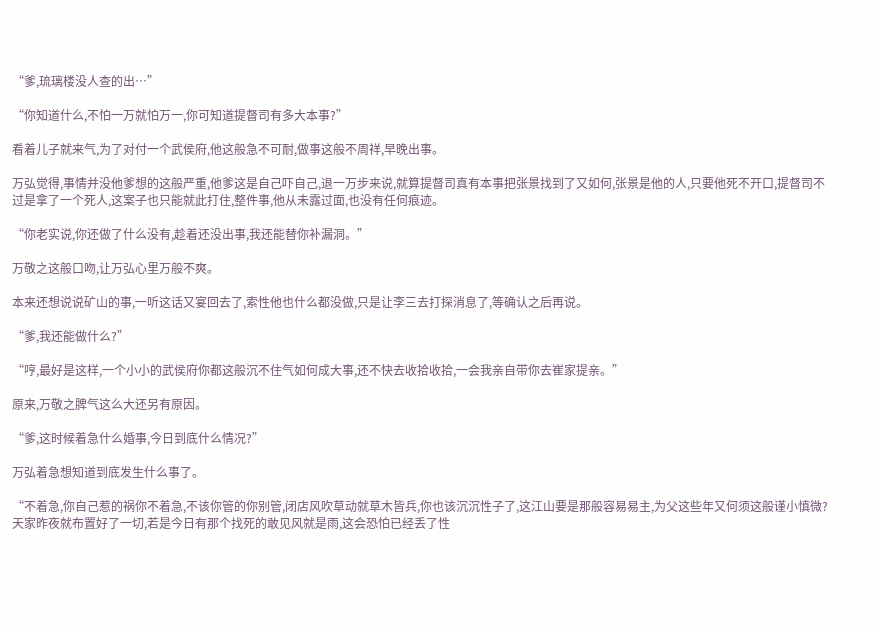“爹,琉璃楼没人查的出…”

“你知道什么,不怕一万就怕万一,你可知道提督司有多大本事?”

看着儿子就来气,为了对付一个武侯府,他这般急不可耐,做事这般不周祥,早晚出事。

万弘觉得,事情并没他爹想的这般严重,他爹这是自己吓自己,退一万步来说,就算提督司真有本事把张景找到了又如何,张景是他的人,只要他死不开口,提督司不过是拿了一个死人,这案子也只能就此打住,整件事,他从未露过面,也没有任何痕迹。

“你老实说,你还做了什么没有,趁着还没出事,我还能替你补漏洞。”

万敬之这般口吻,让万弘心里万般不爽。

本来还想说说矿山的事,一听这话又宴回去了,索性他也什么都没做,只是让李三去打探消息了,等确认之后再说。

“爹,我还能做什么?”

“哼,最好是这样,一个小小的武侯府你都这般沉不住气如何成大事,还不快去收拾收拾,一会我亲自带你去崔家提亲。”

原来,万敬之脾气这么大还另有原因。

“爹,这时候着急什么婚事,今日到底什么情况?”

万弘着急想知道到底发生什么事了。

“不着急,你自己惹的祸你不着急,不该你管的你别管,闭店风吹草动就草木皆兵,你也该沉沉性子了,这江山要是那般容易易主,为父这些年又何须这般谨小慎微?天家昨夜就布置好了一切,若是今日有那个找死的敢见风就是雨,这会恐怕已经丢了性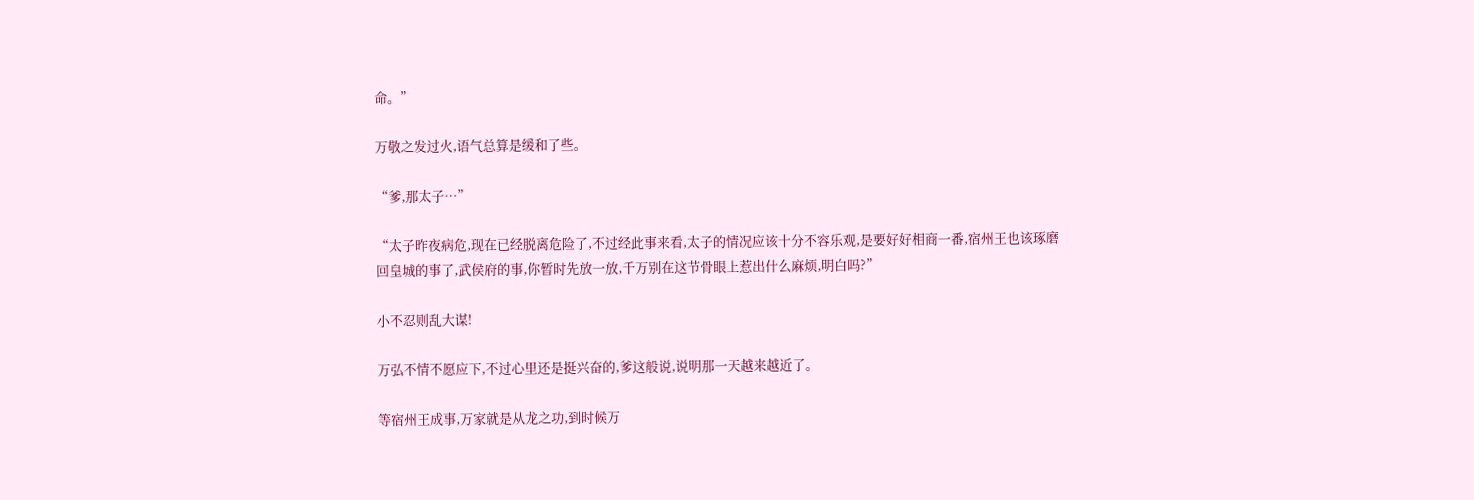命。”

万敬之发过火,语气总算是缓和了些。

“爹,那太子…”

“太子昨夜病危,现在已经脱离危险了,不过经此事来看,太子的情况应该十分不容乐观,是要好好相商一番,宿州王也该琢磨回皇城的事了,武侯府的事,你暂时先放一放,千万别在这节骨眼上惹出什么麻烦,明白吗?”

小不忍则乱大谋!

万弘不情不愿应下,不过心里还是挺兴奋的,爹这般说,说明那一天越来越近了。

等宿州王成事,万家就是从龙之功,到时候万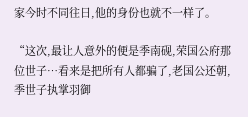家今时不同往日,他的身份也就不一样了。

“这次,最让人意外的便是季南砚,荣国公府那位世子…看来是把所有人都骗了,老国公还朝,季世子执掌羽御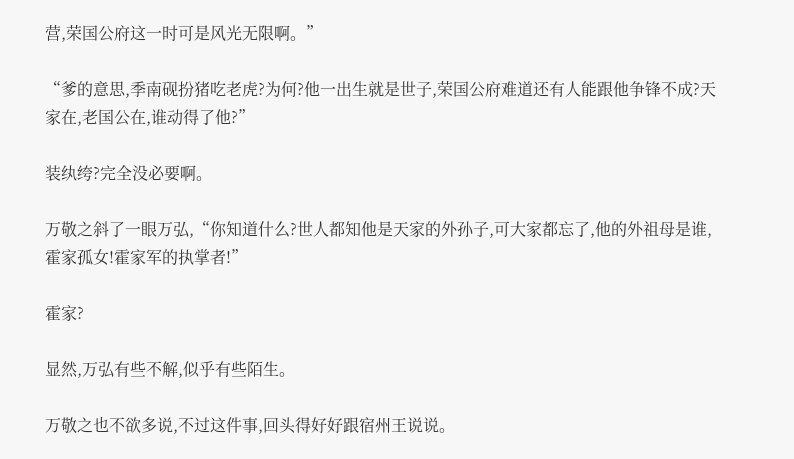营,荣国公府这一时可是风光无限啊。”

“爹的意思,季南砚扮猪吃老虎?为何?他一出生就是世子,荣国公府难道还有人能跟他争锋不成?天家在,老国公在,谁动得了他?”

装纨绔?完全没必要啊。

万敬之斜了一眼万弘,“你知道什么?世人都知他是天家的外孙子,可大家都忘了,他的外祖母是谁,霍家孤女!霍家军的执掌者!”

霍家?

显然,万弘有些不解,似乎有些陌生。

万敬之也不欲多说,不过这件事,回头得好好跟宿州王说说。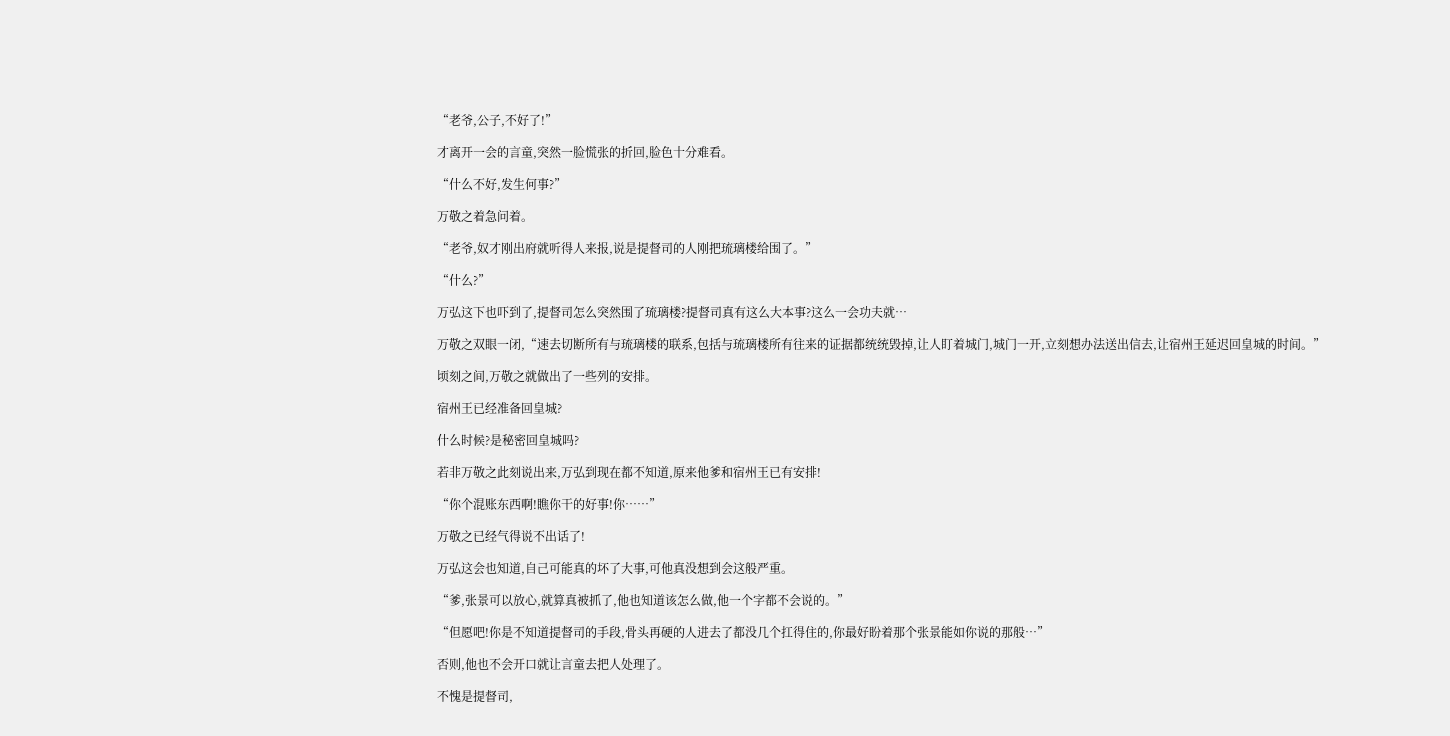“老爷,公子,不好了!”

才离开一会的言童,突然一脸慌张的折回,脸色十分难看。

“什么不好,发生何事?”

万敬之着急问着。

“老爷,奴才刚出府就听得人来报,说是提督司的人刚把琉璃楼给围了。”

“什么?”

万弘这下也吓到了,提督司怎么突然围了琉璃楼?提督司真有这么大本事?这么一会功夫就…

万敬之双眼一闭,“速去切断所有与琉璃楼的联系,包括与琉璃楼所有往来的证据都统统毁掉,让人盯着城门,城门一开,立刻想办法送出信去,让宿州王延迟回皇城的时间。”

顷刻之间,万敬之就做出了一些列的安排。

宿州王已经准备回皇城?

什么时候?是秘密回皇城吗?

若非万敬之此刻说出来,万弘到现在都不知道,原来他爹和宿州王已有安排!

“你个混账东西啊!瞧你干的好事!你……”

万敬之已经气得说不出话了!

万弘这会也知道,自己可能真的坏了大事,可他真没想到会这般严重。

“爹,张景可以放心,就算真被抓了,他也知道该怎么做,他一个字都不会说的。”

“但愿吧!你是不知道提督司的手段,骨头再硬的人进去了都没几个扛得住的,你最好盼着那个张景能如你说的那般…”

否则,他也不会开口就让言童去把人处理了。

不愧是提督司,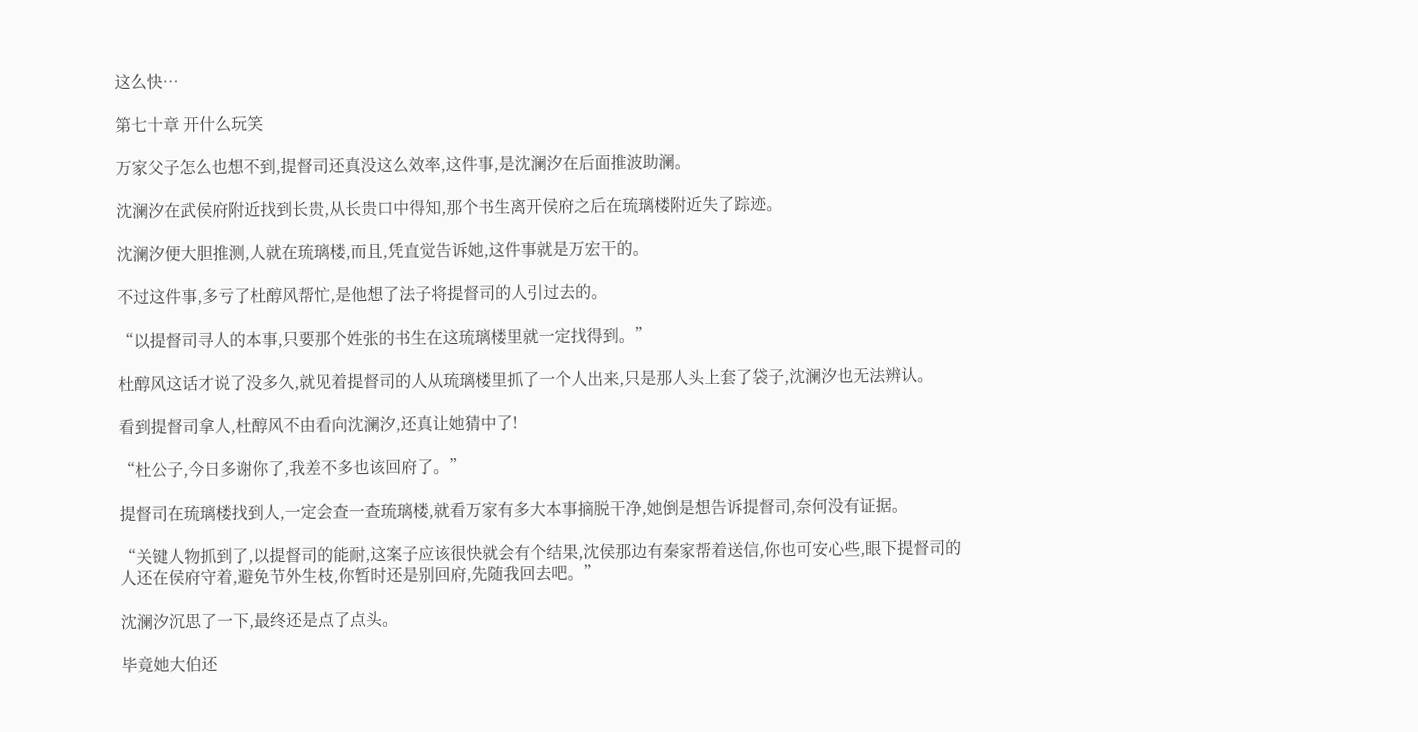这么快…

第七十章 开什么玩笑

万家父子怎么也想不到,提督司还真没这么效率,这件事,是沈澜汐在后面推波助澜。

沈澜汐在武侯府附近找到长贵,从长贵口中得知,那个书生离开侯府之后在琉璃楼附近失了踪迹。

沈澜汐便大胆推测,人就在琉璃楼,而且,凭直觉告诉她,这件事就是万宏干的。

不过这件事,多亏了杜醇风帮忙,是他想了法子将提督司的人引过去的。

“以提督司寻人的本事,只要那个姓张的书生在这琉璃楼里就一定找得到。”

杜醇风这话才说了没多久,就见着提督司的人从琉璃楼里抓了一个人出来,只是那人头上套了袋子,沈澜汐也无法辨认。

看到提督司拿人,杜醇风不由看向沈澜汐,还真让她猜中了!

“杜公子,今日多谢你了,我差不多也该回府了。”

提督司在琉璃楼找到人,一定会查一查琉璃楼,就看万家有多大本事摘脱干净,她倒是想告诉提督司,奈何没有证据。

“关键人物抓到了,以提督司的能耐,这案子应该很快就会有个结果,沈侯那边有秦家帮着送信,你也可安心些,眼下提督司的人还在侯府守着,避免节外生枝,你暂时还是别回府,先随我回去吧。”

沈澜汐沉思了一下,最终还是点了点头。

毕竟她大伯还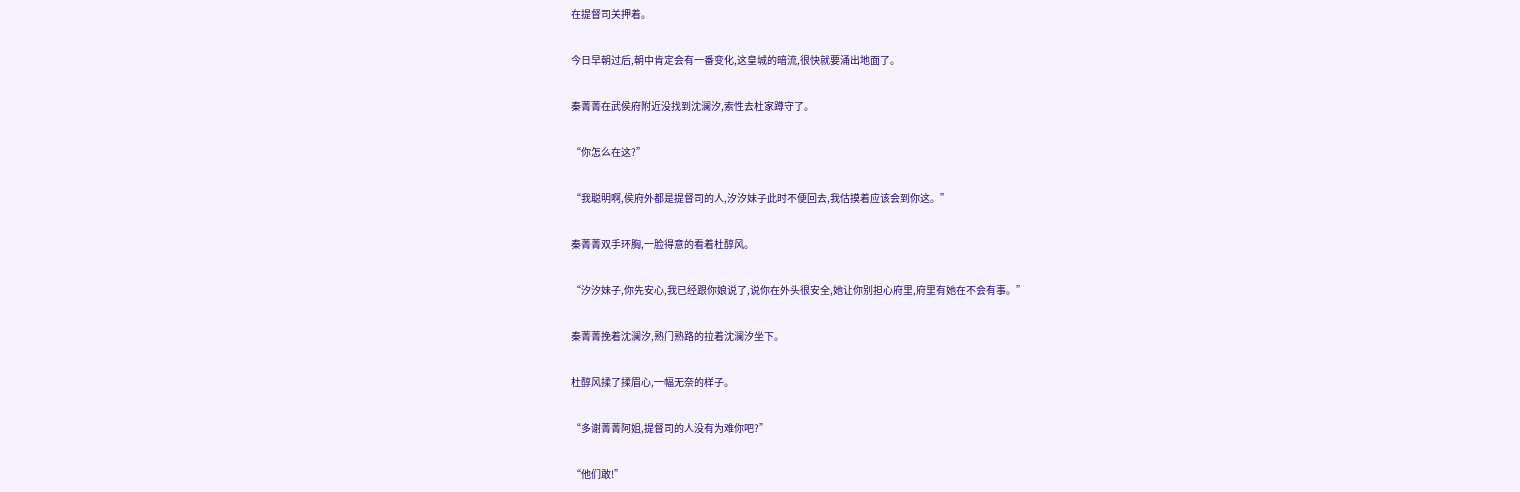在提督司关押着。

今日早朝过后,朝中肯定会有一番变化,这皇城的暗流,很快就要涌出地面了。

秦菁菁在武侯府附近没找到沈澜汐,索性去杜家蹲守了。

“你怎么在这?”

“我聪明啊,侯府外都是提督司的人,汐汐妹子此时不便回去,我估摸着应该会到你这。”

秦菁菁双手环胸,一脸得意的看着杜醇风。

“汐汐妹子,你先安心,我已经跟你娘说了,说你在外头很安全,她让你别担心府里,府里有她在不会有事。”

秦菁菁挽着沈澜汐,熟门熟路的拉着沈澜汐坐下。

杜醇风揉了揉眉心,一幅无奈的样子。

“多谢菁菁阿姐,提督司的人没有为难你吧?”

“他们敢!”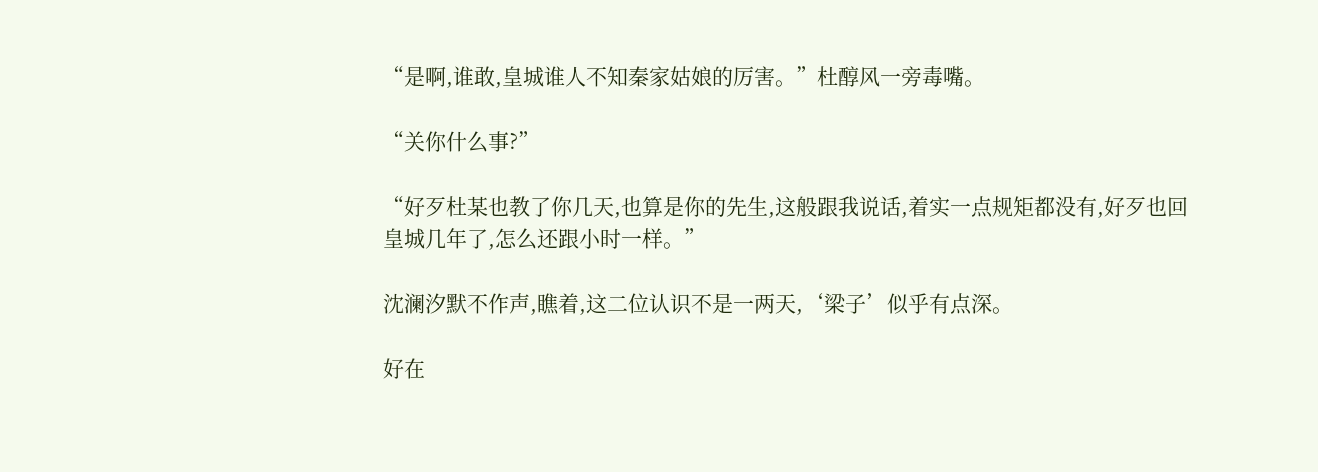“是啊,谁敢,皇城谁人不知秦家姑娘的厉害。”杜醇风一旁毒嘴。

“关你什么事?”

“好歹杜某也教了你几天,也算是你的先生,这般跟我说话,着实一点规矩都没有,好歹也回皇城几年了,怎么还跟小时一样。”

沈澜汐默不作声,瞧着,这二位认识不是一两天,‘梁子’似乎有点深。

好在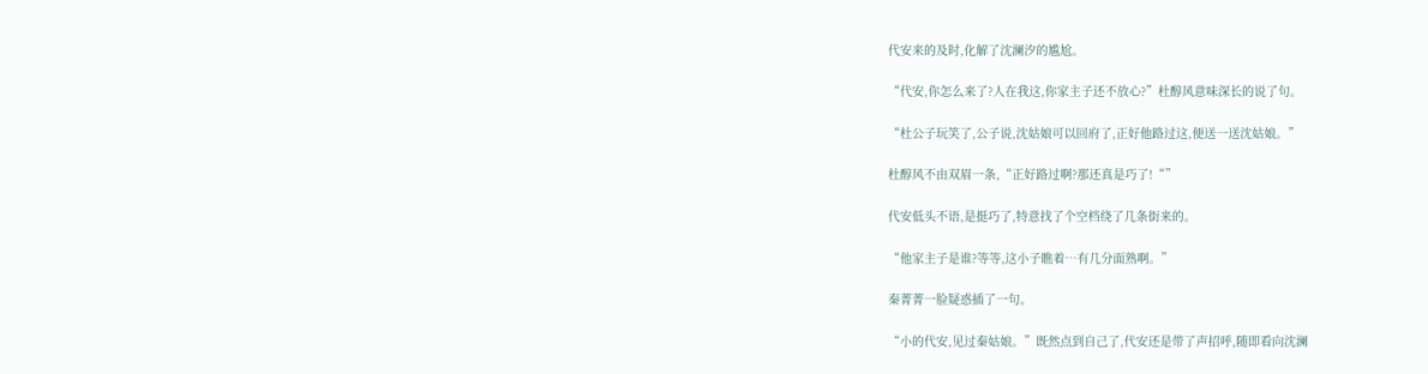代安来的及时,化解了沈澜汐的尴尬。

“代安,你怎么来了?人在我这,你家主子还不放心?”杜醇风意味深长的说了句。

“杜公子玩笑了,公子说,沈姑娘可以回府了,正好他路过这,便送一送沈姑娘。”

杜醇风不由双眉一条,“正好路过啊?那还真是巧了!“”

代安低头不语,是挺巧了,特意找了个空档绕了几条街来的。

“他家主子是谁?等等,这小子瞧着…有几分面熟啊。”

秦菁菁一脸疑惑插了一句。

“小的代安,见过秦姑娘。”既然点到自己了,代安还是带了声招呼,随即看向沈澜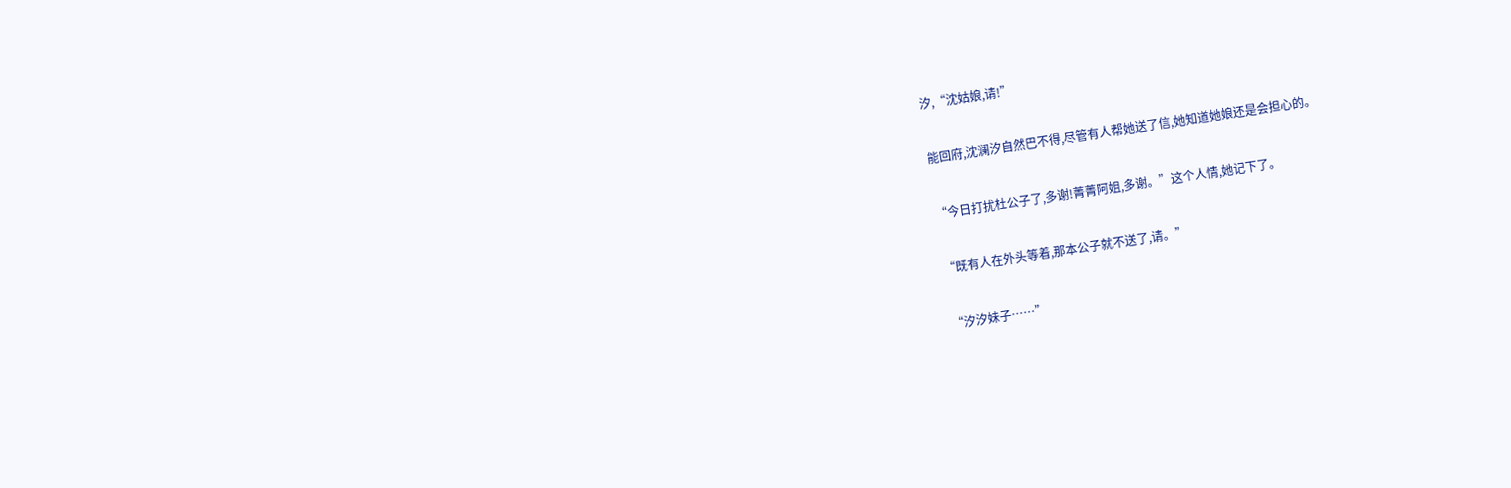汐,“沈姑娘,请!”

能回府,沈澜汐自然巴不得,尽管有人帮她送了信,她知道她娘还是会担心的。

“今日打扰杜公子了,多谢!菁菁阿姐,多谢。”这个人情,她记下了。

“既有人在外头等着,那本公子就不送了,请。”

“汐汐妹子……”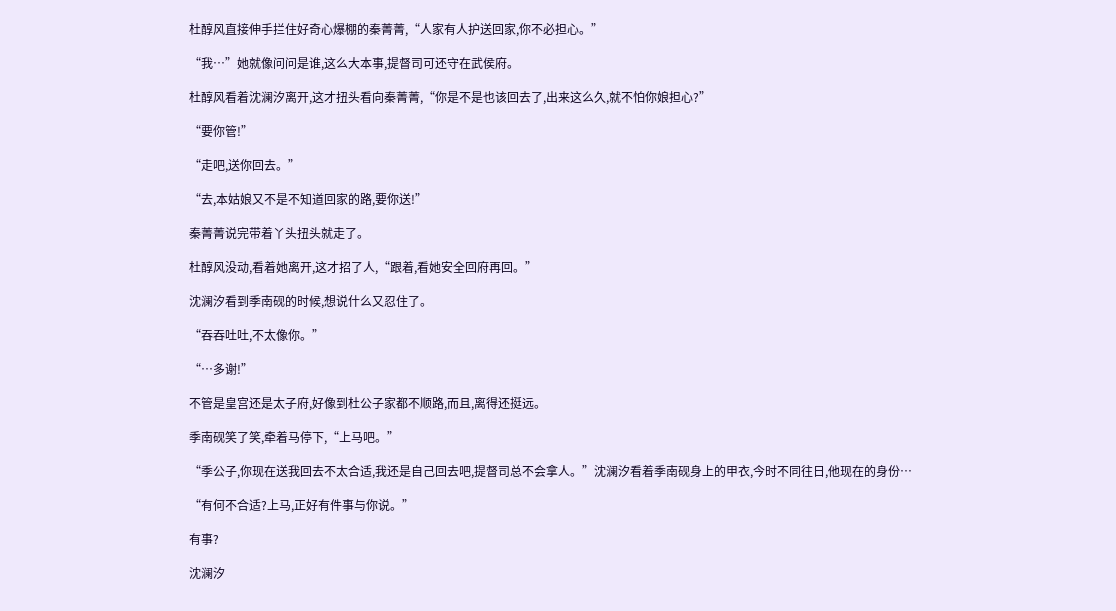杜醇风直接伸手拦住好奇心爆棚的秦菁菁,“人家有人护送回家,你不必担心。”

“我…”她就像问问是谁,这么大本事,提督司可还守在武侯府。

杜醇风看着沈澜汐离开,这才扭头看向秦菁菁,“你是不是也该回去了,出来这么久,就不怕你娘担心?”

“要你管!”

“走吧,送你回去。”

“去,本姑娘又不是不知道回家的路,要你送!”

秦菁菁说完带着丫头扭头就走了。

杜醇风没动,看着她离开,这才招了人,“跟着,看她安全回府再回。”

沈澜汐看到季南砚的时候,想说什么又忍住了。

“吞吞吐吐,不太像你。”

“…多谢!”

不管是皇宫还是太子府,好像到杜公子家都不顺路,而且,离得还挺远。

季南砚笑了笑,牵着马停下,“上马吧。”

“季公子,你现在送我回去不太合适,我还是自己回去吧,提督司总不会拿人。”沈澜汐看着季南砚身上的甲衣,今时不同往日,他现在的身份…

“有何不合适?上马,正好有件事与你说。”

有事?

沈澜汐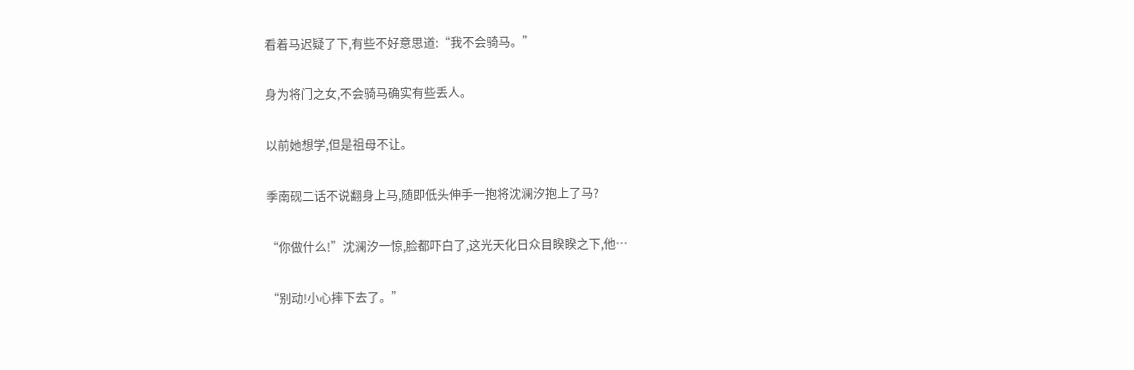看着马迟疑了下,有些不好意思道:“我不会骑马。”

身为将门之女,不会骑马确实有些丢人。

以前她想学,但是祖母不让。

季南砚二话不说翻身上马,随即低头伸手一抱将沈澜汐抱上了马?

“你做什么!”沈澜汐一惊,脸都吓白了,这光天化日众目睽睽之下,他…

“别动!小心摔下去了。”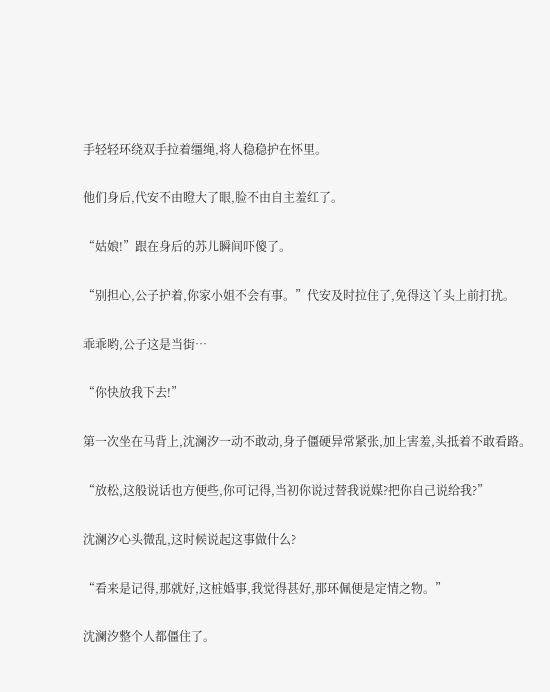手轻轻环绕双手拉着缰绳,将人稳稳护在怀里。

他们身后,代安不由瞪大了眼,脸不由自主羞红了。

“姑娘!”跟在身后的苏儿瞬间吓傻了。

“别担心,公子护着,你家小姐不会有事。”代安及时拉住了,免得这丫头上前打扰。

乖乖哟,公子这是当街…

“你快放我下去!”

第一次坐在马背上,沈澜汐一动不敢动,身子僵硬异常紧张,加上害羞,头抵着不敢看路。

“放松,这般说话也方便些,你可记得,当初你说过替我说媒?把你自己说给我?”

沈澜汐心头微乱,这时候说起这事做什么?

“看来是记得,那就好,这桩婚事,我觉得甚好,那环佩便是定情之物。”

沈澜汐整个人都僵住了。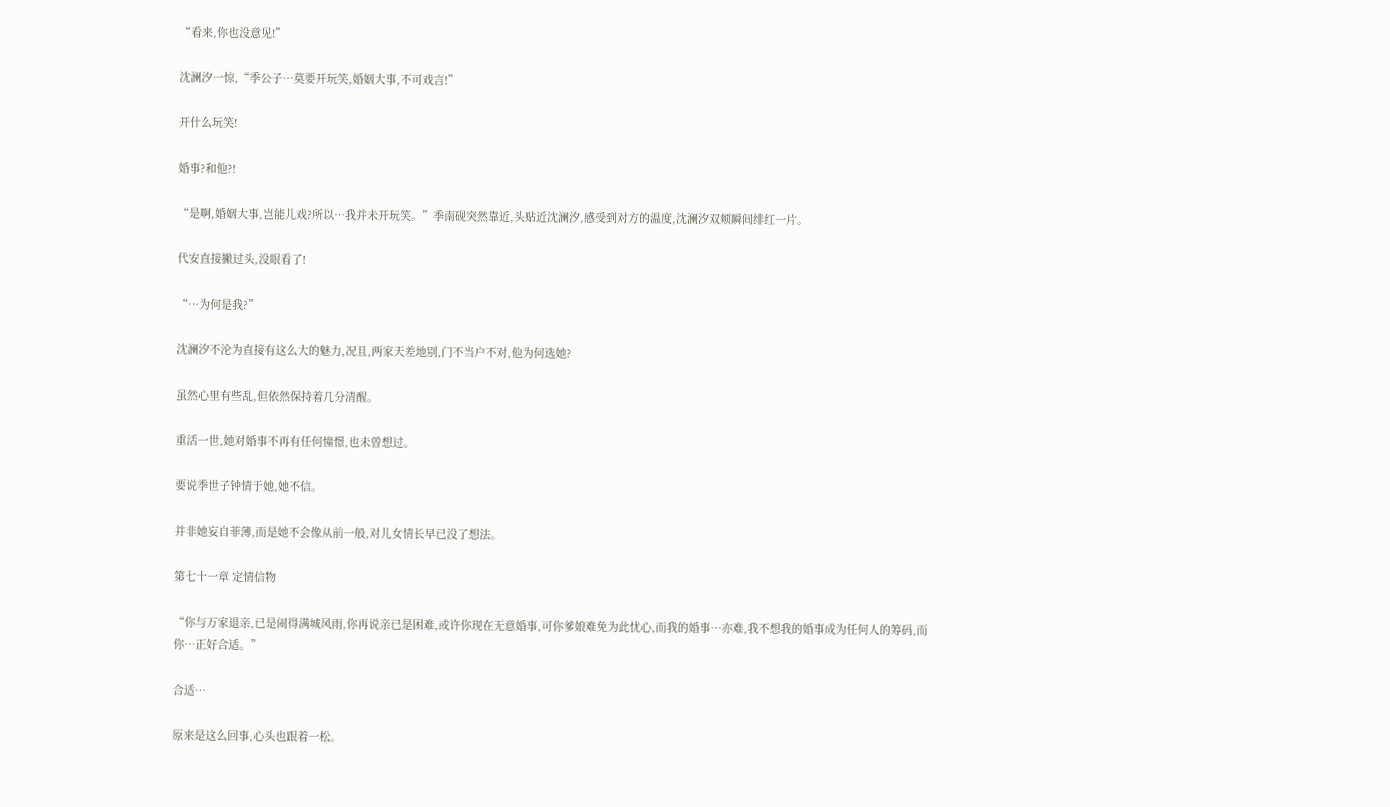“看来,你也没意见!”

沈澜汐一惊,“季公子…莫要开玩笑,婚姻大事,不可戏言!”

开什么玩笑!

婚事?和他?!

“是啊,婚姻大事,岂能儿戏?所以…我并未开玩笑。”季南砚突然靠近,头贴近沈澜汐,感受到对方的温度,沈澜汐双颊瞬间绯红一片。

代安直接撇过头,没眼看了!

“…为何是我?”

沈澜汐不沦为直接有这么大的魅力,况且,两家天差地别,门不当户不对,他为何选她?

虽然心里有些乱,但依然保持着几分清醒。

重活一世,她对婚事不再有任何憧憬,也未曾想过。

要说季世子钟情于她,她不信。

并非她妄自菲薄,而是她不会像从前一般,对儿女情长早已没了想法。

第七十一章 定情信物

“你与万家退亲,已是闹得满城风雨,你再说亲已是困难,或许你现在无意婚事,可你爹娘难免为此忧心,而我的婚事…亦难,我不想我的婚事成为任何人的筹码,而你…正好合适。”

合适…

原来是这么回事,心头也跟着一松。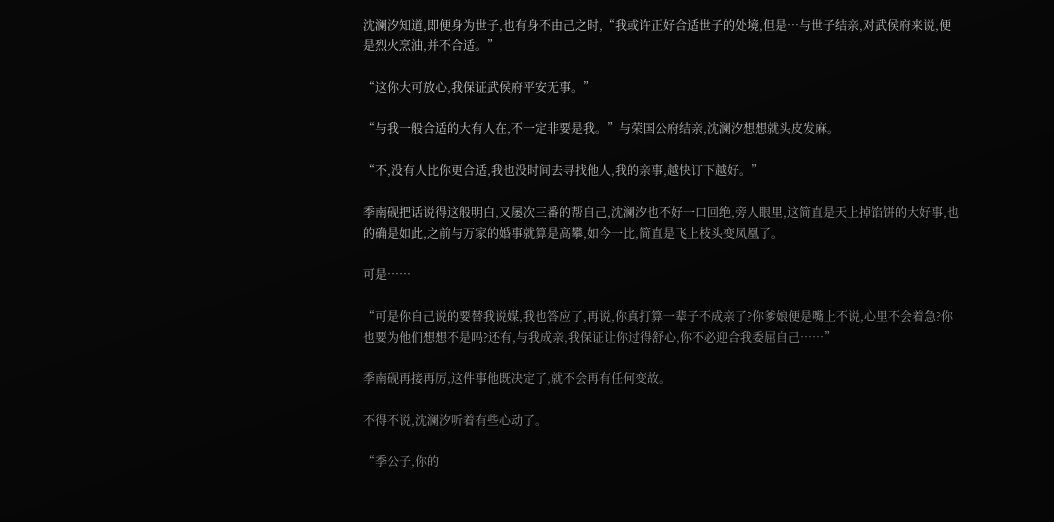沈澜汐知道,即便身为世子,也有身不由己之时,“我或许正好合适世子的处境,但是…与世子结亲,对武侯府来说,便是烈火烹油,并不合适。”

“这你大可放心,我保证武侯府平安无事。”

“与我一般合适的大有人在,不一定非要是我。”与荣国公府结亲,沈澜汐想想就头皮发麻。

“不,没有人比你更合适,我也没时间去寻找他人,我的亲事,越快订下越好。”

季南砚把话说得这般明白,又屡次三番的帮自己,沈澜汐也不好一口回绝,旁人眼里,这简直是天上掉馅饼的大好事,也的确是如此,之前与万家的婚事就算是高攀,如今一比,简直是飞上枝头变凤凰了。

可是……

“可是你自己说的要替我说媒,我也答应了,再说,你真打算一辈子不成亲了?你爹娘便是嘴上不说,心里不会着急?你也要为他们想想不是吗?还有,与我成亲,我保证让你过得舒心,你不必迎合我委屈自己……”

季南砚再接再厉,这件事他既决定了,就不会再有任何变故。

不得不说,沈澜汐听着有些心动了。

“季公子,你的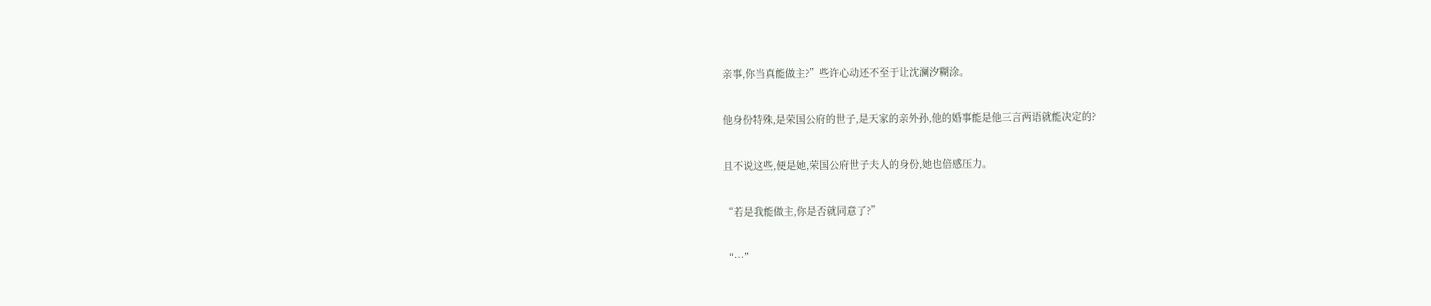亲事,你当真能做主?”些许心动还不至于让沈澜汐糊涂。

他身份特殊,是荣国公府的世子,是天家的亲外孙,他的婚事能是他三言两语就能决定的?

且不说这些,便是她,荣国公府世子夫人的身份,她也倍感压力。

“若是我能做主,你是否就同意了?”

“…”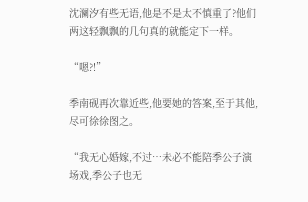沈澜汐有些无语,他是不是太不慎重了?他们两这轻飘飘的几句真的就能定下一样。

“嗯?!”

季南砚再次靠近些,他要她的答案,至于其他,尽可徐徐图之。

“我无心婚嫁,不过…未必不能陪季公子演场戏,季公子也无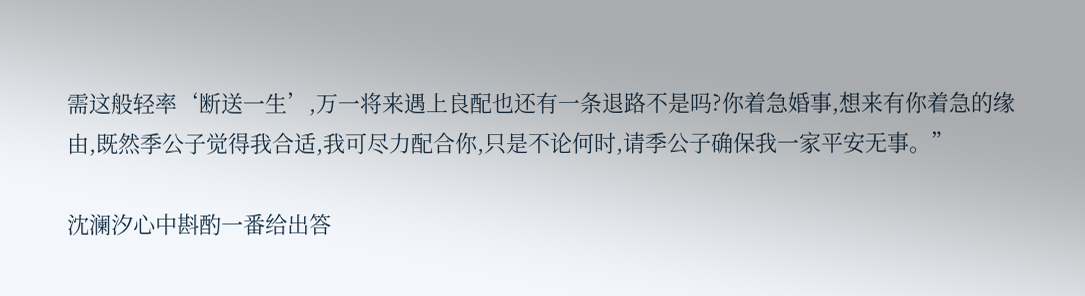需这般轻率‘断送一生’,万一将来遇上良配也还有一条退路不是吗?你着急婚事,想来有你着急的缘由,既然季公子觉得我合适,我可尽力配合你,只是不论何时,请季公子确保我一家平安无事。”

沈澜汐心中斟酌一番给出答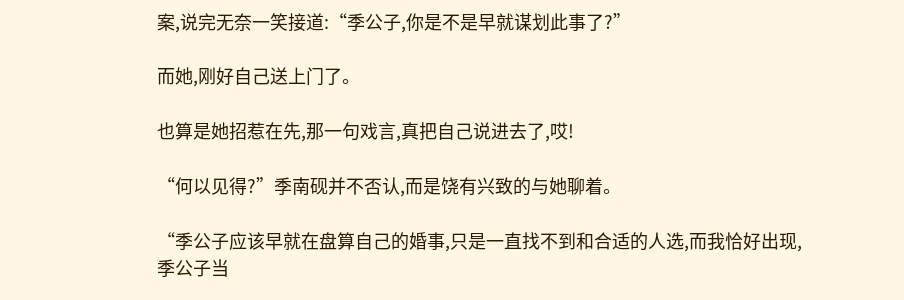案,说完无奈一笑接道:“季公子,你是不是早就谋划此事了?”

而她,刚好自己送上门了。

也算是她招惹在先,那一句戏言,真把自己说进去了,哎!

“何以见得?”季南砚并不否认,而是饶有兴致的与她聊着。

“季公子应该早就在盘算自己的婚事,只是一直找不到和合适的人选,而我恰好出现,季公子当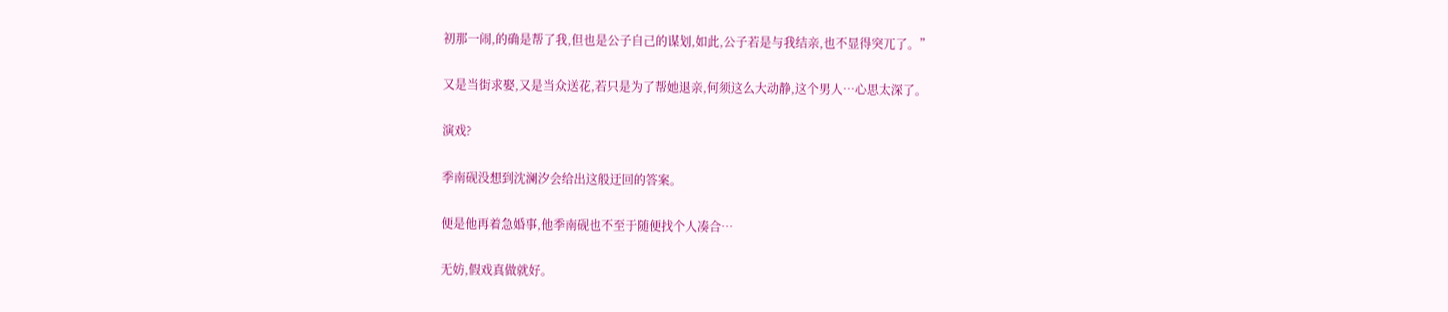初那一闹,的确是帮了我,但也是公子自己的谋划,如此,公子若是与我结亲,也不显得突兀了。”

又是当街求娶,又是当众送花,若只是为了帮她退亲,何须这么大动静,这个男人…心思太深了。

演戏?

季南砚没想到沈澜汐会给出这般迂回的答案。

便是他再着急婚事,他季南砚也不至于随便找个人凑合…

无妨,假戏真做就好。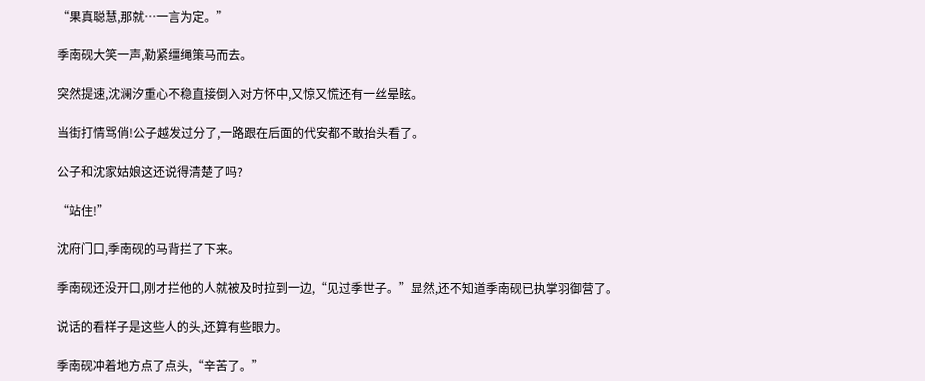“果真聪慧,那就…一言为定。”

季南砚大笑一声,勒紧缰绳策马而去。

突然提速,沈澜汐重心不稳直接倒入对方怀中,又惊又慌还有一丝晕眩。

当街打情骂俏!公子越发过分了,一路跟在后面的代安都不敢抬头看了。

公子和沈家姑娘这还说得清楚了吗?

“站住!”

沈府门口,季南砚的马背拦了下来。

季南砚还没开口,刚才拦他的人就被及时拉到一边,“见过季世子。”显然,还不知道季南砚已执掌羽御营了。

说话的看样子是这些人的头,还算有些眼力。

季南砚冲着地方点了点头,“辛苦了。”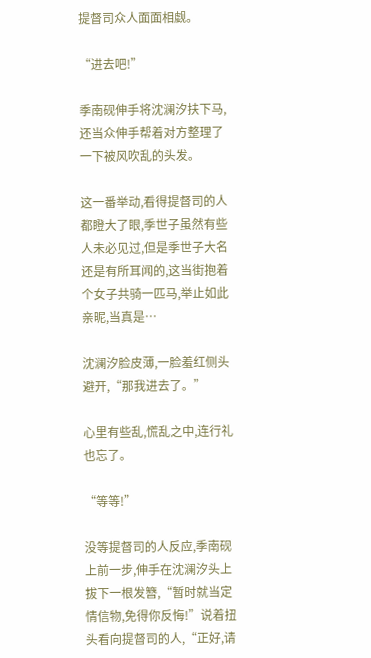提督司众人面面相觑。

“进去吧!”

季南砚伸手将沈澜汐扶下马,还当众伸手帮着对方整理了一下被风吹乱的头发。

这一番举动,看得提督司的人都瞪大了眼,季世子虽然有些人未必见过,但是季世子大名还是有所耳闻的,这当街抱着个女子共骑一匹马,举止如此亲昵,当真是…

沈澜汐脸皮薄,一脸羞红侧头避开,“那我进去了。”

心里有些乱,慌乱之中,连行礼也忘了。

“等等!”

没等提督司的人反应,季南砚上前一步,伸手在沈澜汐头上拔下一根发簪,“暂时就当定情信物,免得你反悔!”说着扭头看向提督司的人,“正好,请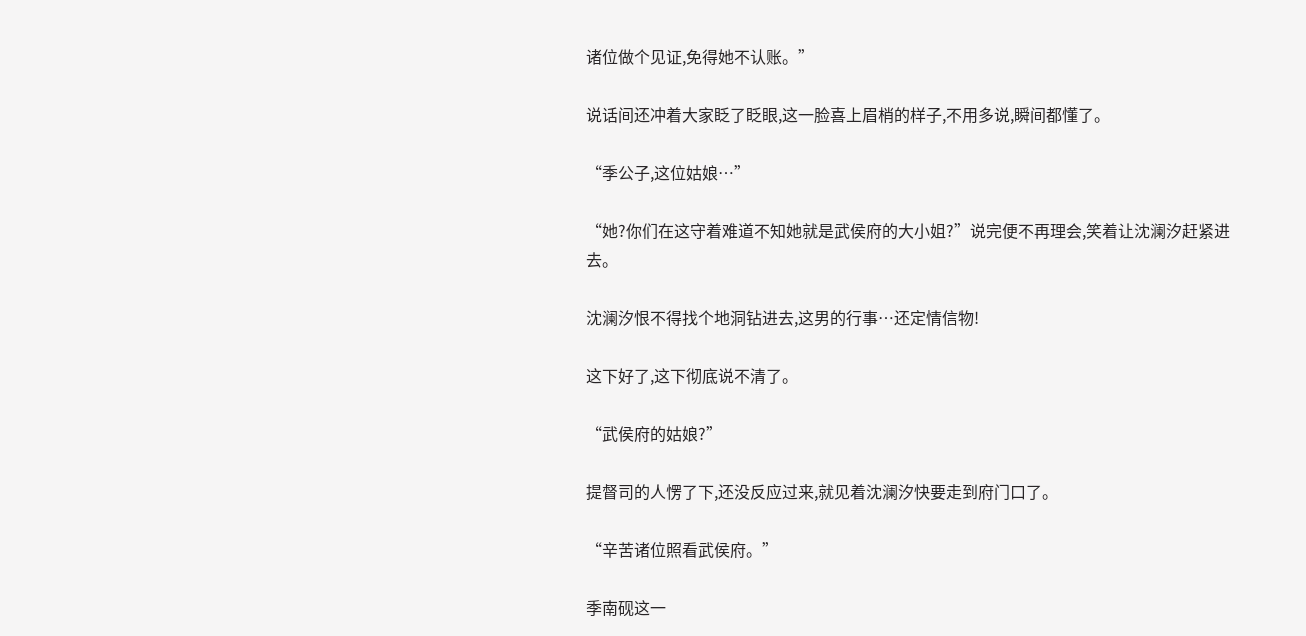诸位做个见证,免得她不认账。”

说话间还冲着大家眨了眨眼,这一脸喜上眉梢的样子,不用多说,瞬间都懂了。

“季公子,这位姑娘…”

“她?你们在这守着难道不知她就是武侯府的大小姐?”说完便不再理会,笑着让沈澜汐赶紧进去。

沈澜汐恨不得找个地洞钻进去,这男的行事…还定情信物!

这下好了,这下彻底说不清了。

“武侯府的姑娘?”

提督司的人愣了下,还没反应过来,就见着沈澜汐快要走到府门口了。

“辛苦诸位照看武侯府。”

季南砚这一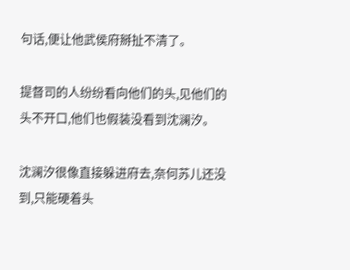句话,便让他武侯府掰扯不清了。

提督司的人纷纷看向他们的头,见他们的头不开口,他们也假装没看到沈澜汐。

沈澜汐很像直接躲进府去,奈何苏儿还没到,只能硬着头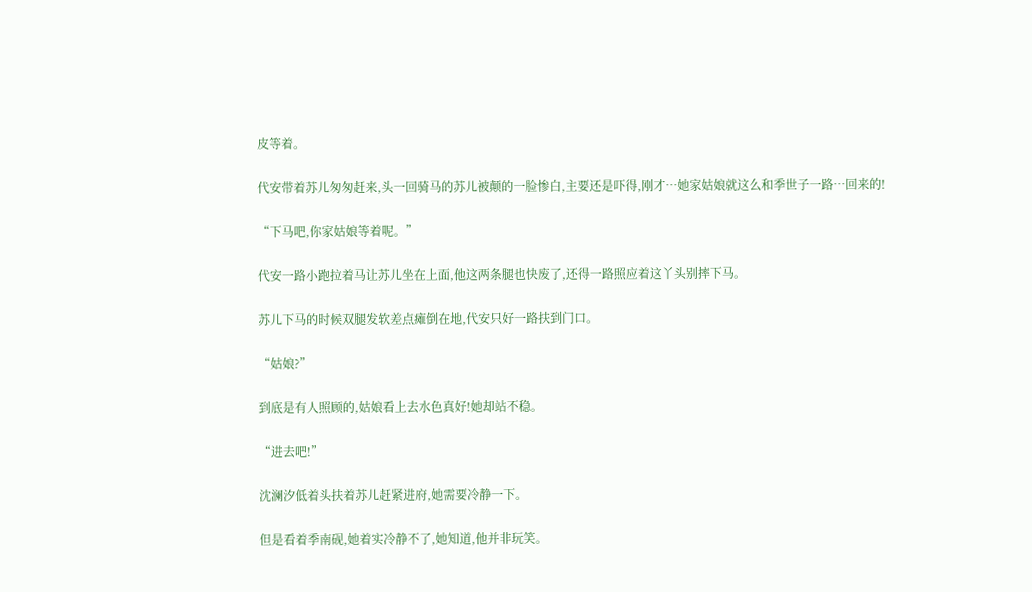皮等着。

代安带着苏儿匆匆赶来,头一回骑马的苏儿被颠的一脸惨白,主要还是吓得,刚才…她家姑娘就这么和季世子一路…回来的!

“下马吧,你家姑娘等着呢。”

代安一路小跑拉着马让苏儿坐在上面,他这两条腿也快废了,还得一路照应着这丫头别摔下马。

苏儿下马的时候双腿发软差点瘫倒在地,代安只好一路扶到门口。

“姑娘?”

到底是有人照顾的,姑娘看上去水色真好!她却站不稳。

“进去吧!”

沈澜汐低着头扶着苏儿赶紧进府,她需要冷静一下。

但是看着季南砚,她着实冷静不了,她知道,他并非玩笑。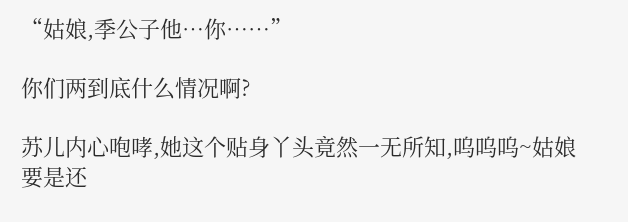“姑娘,季公子他…你……”

你们两到底什么情况啊?

苏儿内心咆哮,她这个贴身丫头竟然一无所知,呜呜呜~姑娘要是还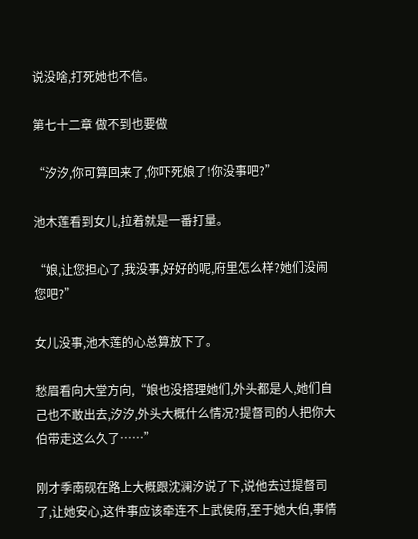说没啥,打死她也不信。

第七十二章 做不到也要做

“汐汐,你可算回来了,你吓死娘了!你没事吧?”

池木莲看到女儿,拉着就是一番打量。

“娘,让您担心了,我没事,好好的呢,府里怎么样?她们没闹您吧?”

女儿没事,池木莲的心总算放下了。

愁眉看向大堂方向,“娘也没搭理她们,外头都是人,她们自己也不敢出去,汐汐,外头大概什么情况?提督司的人把你大伯带走这么久了……”

刚才季南砚在路上大概跟沈澜汐说了下,说他去过提督司了,让她安心,这件事应该牵连不上武侯府,至于她大伯,事情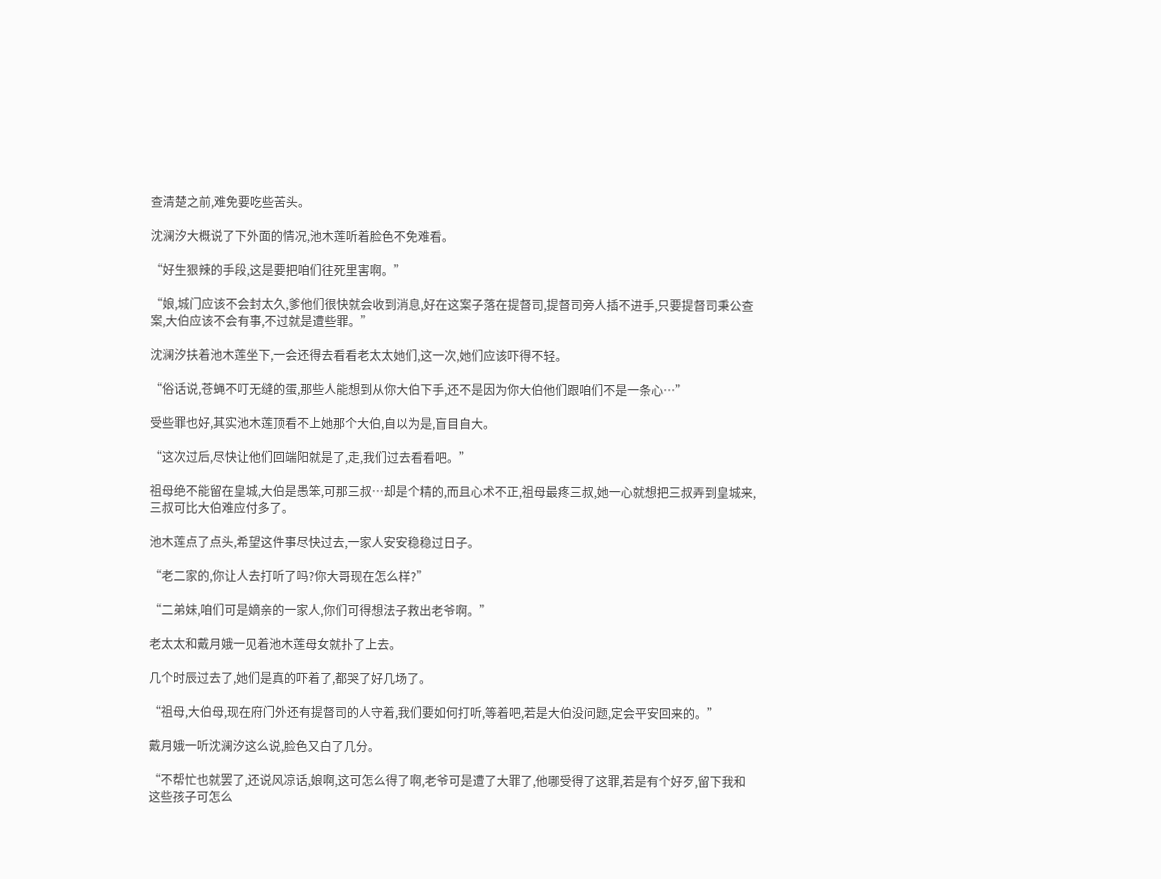查清楚之前,难免要吃些苦头。

沈澜汐大概说了下外面的情况,池木莲听着脸色不免难看。

“好生狠辣的手段,这是要把咱们往死里害啊。”

“娘,城门应该不会封太久,爹他们很快就会收到消息,好在这案子落在提督司,提督司旁人插不进手,只要提督司秉公查案,大伯应该不会有事,不过就是遭些罪。”

沈澜汐扶着池木莲坐下,一会还得去看看老太太她们,这一次,她们应该吓得不轻。

“俗话说,苍蝇不叮无缝的蛋,那些人能想到从你大伯下手,还不是因为你大伯他们跟咱们不是一条心…”

受些罪也好,其实池木莲顶看不上她那个大伯,自以为是,盲目自大。

“这次过后,尽快让他们回端阳就是了,走,我们过去看看吧。”

祖母绝不能留在皇城,大伯是愚笨,可那三叔…却是个精的,而且心术不正,祖母最疼三叔,她一心就想把三叔弄到皇城来,三叔可比大伯难应付多了。

池木莲点了点头,希望这件事尽快过去,一家人安安稳稳过日子。

“老二家的,你让人去打听了吗?你大哥现在怎么样?”

“二弟妹,咱们可是嫡亲的一家人,你们可得想法子救出老爷啊。”

老太太和戴月娥一见着池木莲母女就扑了上去。

几个时辰过去了,她们是真的吓着了,都哭了好几场了。

“祖母,大伯母,现在府门外还有提督司的人守着,我们要如何打听,等着吧,若是大伯没问题,定会平安回来的。”

戴月娥一听沈澜汐这么说,脸色又白了几分。

“不帮忙也就罢了,还说风凉话,娘啊,这可怎么得了啊,老爷可是遭了大罪了,他哪受得了这罪,若是有个好歹,留下我和这些孩子可怎么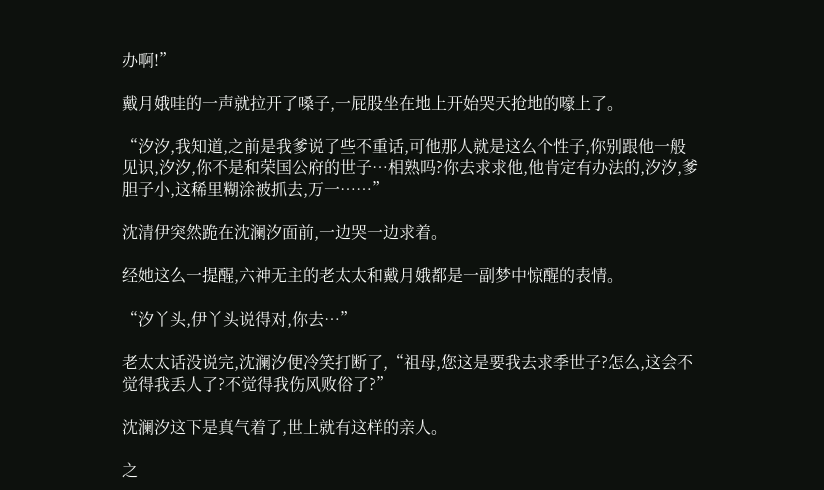办啊!”

戴月娥哇的一声就拉开了嗓子,一屁股坐在地上开始哭天抢地的嚎上了。

“汐汐,我知道,之前是我爹说了些不重话,可他那人就是这么个性子,你别跟他一般见识,汐汐,你不是和荣国公府的世子…相熟吗?你去求求他,他肯定有办法的,汐汐,爹胆子小,这稀里糊涂被抓去,万一……”

沈清伊突然跪在沈澜汐面前,一边哭一边求着。

经她这么一提醒,六神无主的老太太和戴月娥都是一副梦中惊醒的表情。

“汐丫头,伊丫头说得对,你去…”

老太太话没说完,沈澜汐便冷笑打断了,“祖母,您这是要我去求季世子?怎么,这会不觉得我丢人了?不觉得我伤风败俗了?”

沈澜汐这下是真气着了,世上就有这样的亲人。

之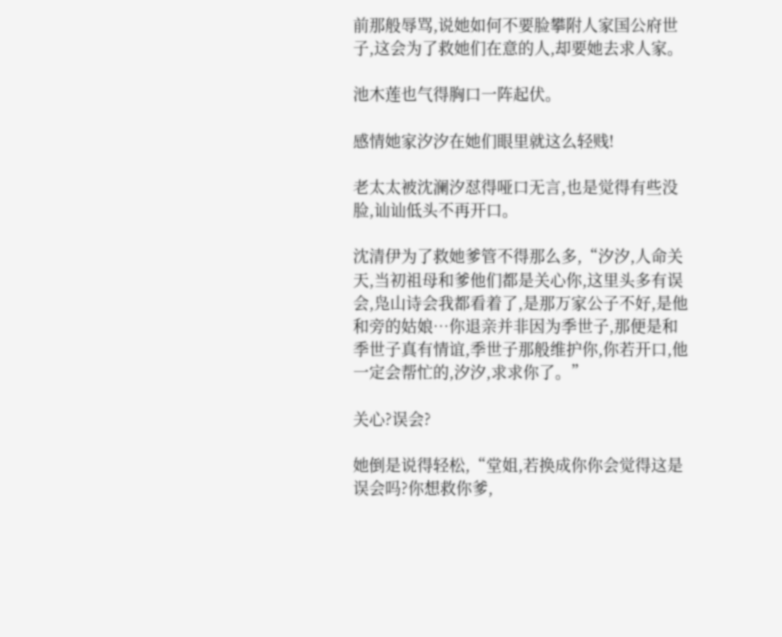前那般辱骂,说她如何不要脸攀附人家国公府世子,这会为了救她们在意的人,却要她去求人家。

池木莲也气得胸口一阵起伏。

感情她家汐汐在她们眼里就这么轻贱!

老太太被沈澜汐怼得哑口无言,也是觉得有些没脸,讪讪低头不再开口。

沈清伊为了救她爹管不得那么多,“汐汐,人命关天,当初祖母和爹他们都是关心你,这里头多有误会,凫山诗会我都看着了,是那万家公子不好,是他和旁的姑娘…你退亲并非因为季世子,那便是和季世子真有情谊,季世子那般维护你,你若开口,他一定会帮忙的,汐汐,求求你了。”

关心?误会?

她倒是说得轻松,“堂姐,若换成你你会觉得这是误会吗?你想救你爹,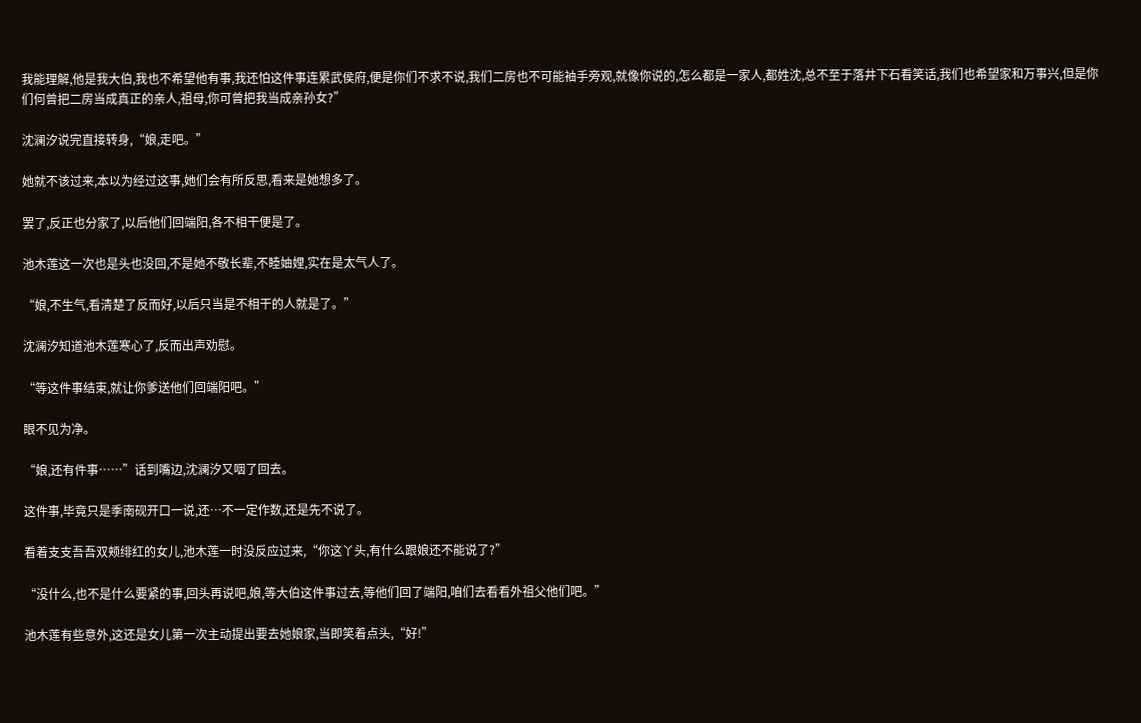我能理解,他是我大伯,我也不希望他有事,我还怕这件事连累武侯府,便是你们不求不说,我们二房也不可能袖手旁观,就像你说的,怎么都是一家人,都姓沈,总不至于落井下石看笑话,我们也希望家和万事兴,但是你们何曾把二房当成真正的亲人,祖母,你可曾把我当成亲孙女?”

沈澜汐说完直接转身,“娘,走吧。”

她就不该过来,本以为经过这事,她们会有所反思,看来是她想多了。

罢了,反正也分家了,以后他们回端阳,各不相干便是了。

池木莲这一次也是头也没回,不是她不敬长辈,不睦妯娌,实在是太气人了。

“娘,不生气,看清楚了反而好,以后只当是不相干的人就是了。”

沈澜汐知道池木莲寒心了,反而出声劝慰。

“等这件事结束,就让你爹送他们回端阳吧。”

眼不见为净。

“娘,还有件事……”话到嘴边,沈澜汐又咽了回去。

这件事,毕竟只是季南砚开口一说,还…不一定作数,还是先不说了。

看着支支吾吾双颊绯红的女儿,池木莲一时没反应过来,“你这丫头,有什么跟娘还不能说了?”

“没什么,也不是什么要紧的事,回头再说吧,娘,等大伯这件事过去,等他们回了端阳,咱们去看看外祖父他们吧。”

池木莲有些意外,这还是女儿第一次主动提出要去她娘家,当即笑着点头,“好!”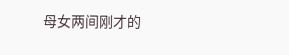母女两间刚才的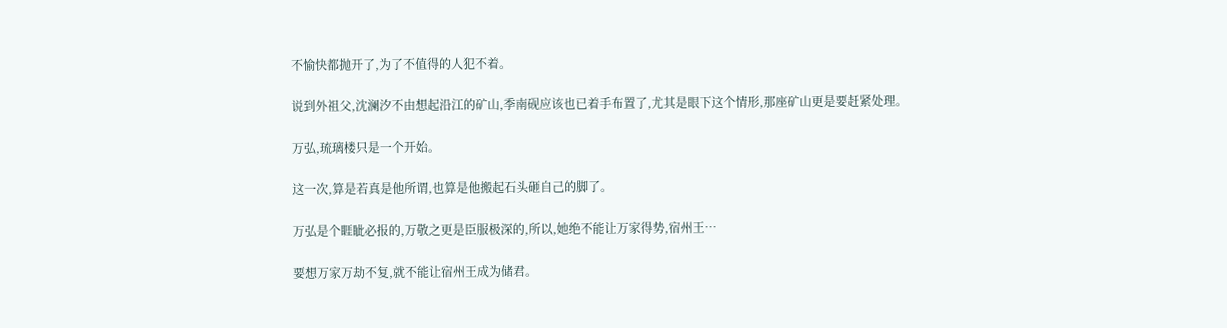不愉快都抛开了,为了不值得的人犯不着。

说到外祖父,沈澜汐不由想起沿江的矿山,季南砚应该也已着手布置了,尤其是眼下这个情形,那座矿山更是要赶紧处理。

万弘,琉璃楼只是一个开始。

这一次,算是若真是他所谓,也算是他搬起石头砸自己的脚了。

万弘是个睚眦必报的,万敬之更是臣服极深的,所以,她绝不能让万家得势,宿州王…

要想万家万劫不复,就不能让宿州王成为储君。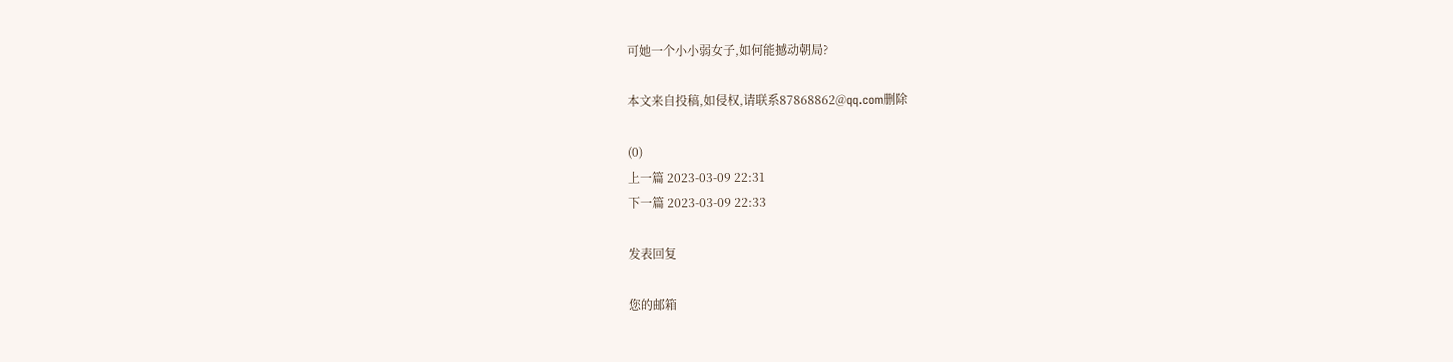可她一个小小弱女子,如何能撼动朝局?

本文来自投稿,如侵权,请联系87868862@qq.com删除

(0)
上一篇 2023-03-09 22:31
下一篇 2023-03-09 22:33

发表回复

您的邮箱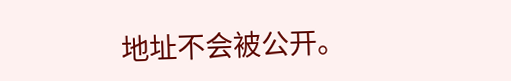地址不会被公开。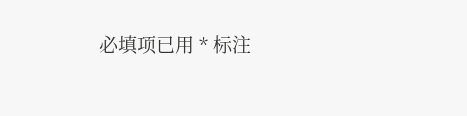必填项已用 * 标注